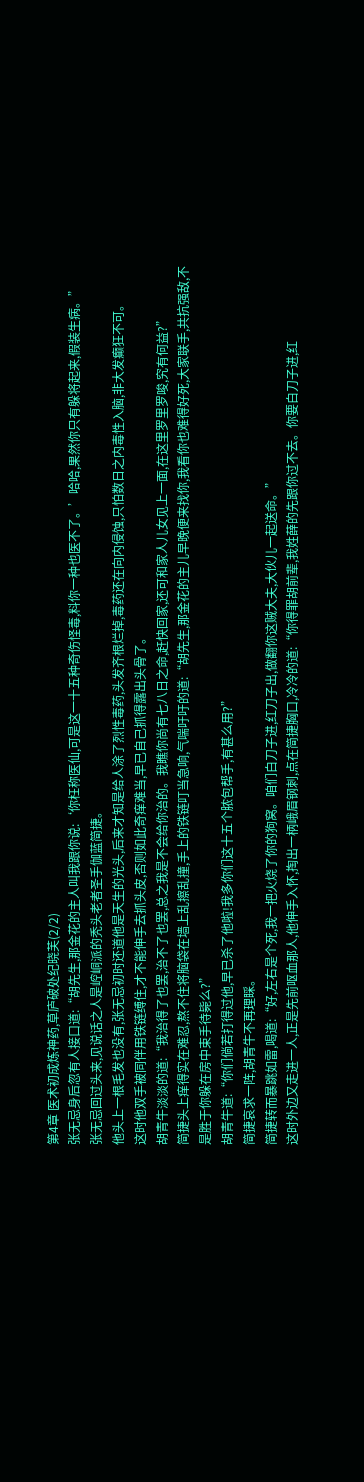第4章 医术初成炼神药,草庐破处纪晓芙(2/2)
张无忌身后忽有人接口道:“胡先生,那金花的主人叫我跟你说:‘你枉称医仙,可是这一十五种奇伤怪毒,料你一种也医不了。’哈哈,果然你只有躲将起来,假装生病。”
张无忌回过头来,见说话之人是崆峒派的秃头老者圣手伽蓝简捷。
他头上一根毛发也没有,张无忌初时还道他是天生的光头,后来才知是给人涂了烈性毒药,头发齐根烂掉,毒药还在向内侵蚀,只怕数日之内毒性入脑,非大发癫狂不可。
这时他双手被同伴用铁链缚住,才不能伸手去抓头皮,否则如此奇痒难当,早已自己抓得露出头骨了。
胡青牛淡淡的道:“我治得了也罢,治不了也罢,总之我是不会给你治的。我瞧你尚有七八日之命,赶快回家,还可和家人儿女见上一面,在这里罗里罗唆,究有何益?”
简捷头上痒得实在难忍,熬不住将脑袋在墙上乱擦乱撞,手上的铁链叮当急响,气喘吁吁的道:“胡先生,那金花的主儿早晚便来找你,我看你也难得好死,大家联手,共抗强敌,不是胜于你躲在房中束手待毙么?”
胡青牛道:“你们倘若打得过他,早已杀了他啦!我多你们这十五个脓包帮手,有甚么用?”
简捷哀求一阵,胡青牛不再理睬。
简捷转而暴跳如雷,喝道:“好,左右是个死,我一把火烧了你的狗窝。咱们白刀子进,红刀子出,做翻你这贼大夫,大伙儿一起送命。”
这时外边又走进一人,正是先前呕血那人,他伸手入怀,掏出一柄峨眉钢刺,点在简捷胸口,冷冷的道:“你得罪胡前辈,我姓薛的先跟你过不去。你要白刀子进,红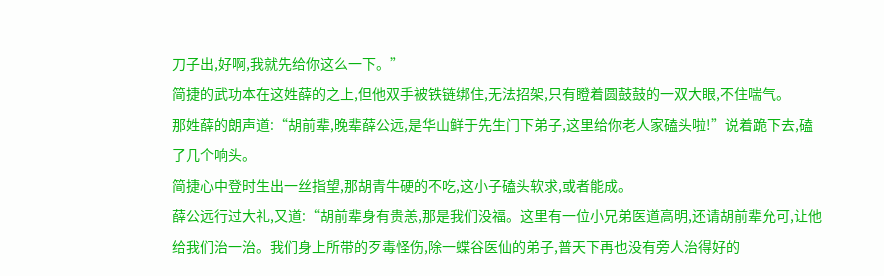刀子出,好啊,我就先给你这么一下。”
简捷的武功本在这姓薛的之上,但他双手被铁链绑住,无法招架,只有瞪着圆鼓鼓的一双大眼,不住喘气。
那姓薛的朗声道:“胡前辈,晚辈薛公远,是华山鲜于先生门下弟子,这里给你老人家磕头啦!”说着跪下去,磕了几个响头。
简捷心中登时生出一丝指望,那胡青牛硬的不吃,这小子磕头软求,或者能成。
薛公远行过大礼,又道:“胡前辈身有贵恙,那是我们没福。这里有一位小兄弟医道高明,还请胡前辈允可,让他给我们治一治。我们身上所带的歹毒怪伤,除一蝶谷医仙的弟子,普天下再也没有旁人治得好的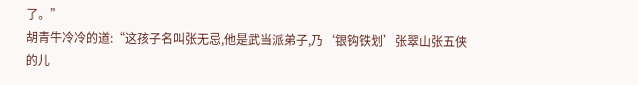了。”
胡青牛冷冷的道:“这孩子名叫张无忌,他是武当派弟子,乃‘银钩铁划’张翠山张五侠的儿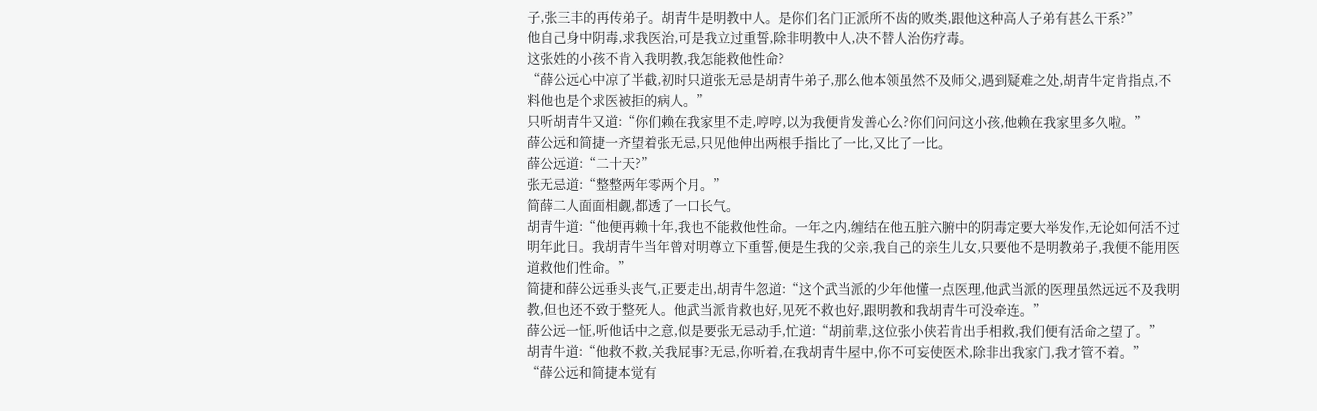子,张三丰的再传弟子。胡青牛是明教中人。是你们名门正派所不齿的败类,跟他这种高人子弟有甚么干系?”
他自己身中阴毒,求我医治,可是我立过重誓,除非明教中人,决不替人治伤疗毒。
这张姓的小孩不肯入我明教,我怎能救他性命?
“薛公远心中凉了半截,初时只道张无忌是胡青牛弟子,那么他本领虽然不及师父,遇到疑难之处,胡青牛定肯指点,不料他也是个求医被拒的病人。”
只听胡青牛又道:“你们赖在我家里不走,哼哼,以为我便肯发善心么?你们问问这小孩,他赖在我家里多久啦。”
薛公远和简捷一齐望着张无忌,只见他伸出两根手指比了一比,又比了一比。
薛公远道:“二十天?”
张无忌道:“整整两年零两个月。”
简薛二人面面相觑,都透了一口长气。
胡青牛道:“他便再赖十年,我也不能救他性命。一年之内,缠结在他五脏六腑中的阴毒定要大举发作,无论如何活不过明年此日。我胡青牛当年曾对明尊立下重誓,便是生我的父亲,我自己的亲生儿女,只要他不是明教弟子,我便不能用医道救他们性命。”
简捷和薛公远垂头丧气,正要走出,胡青牛忽道:“这个武当派的少年他懂一点医理,他武当派的医理虽然远远不及我明教,但也还不致于整死人。他武当派肯救也好,见死不救也好,跟明教和我胡青牛可没牵连。”
薛公远一怔,听他话中之意,似是要张无忌动手,忙道:“胡前辈,这位张小侠若肯出手相救,我们便有活命之望了。”
胡青牛道:“他救不救,关我屁事?无忌,你听着,在我胡青牛屋中,你不可妄使医术,除非出我家门,我才管不着。”
“薛公远和简捷本觉有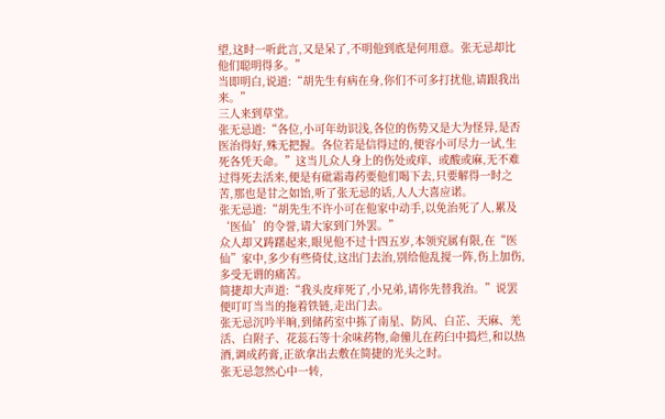望,这时一听此言,又是呆了,不明他到底是何用意。张无忌却比他们聪明得多。”
当即明白,说道:“胡先生有病在身,你们不可多打扰他,请跟我出来。”
三人来到草堂。
张无忌道:“各位,小可年幼识浅,各位的伤势又是大为怪异,是否医治得好,殊无把握。各位若是信得过的,便容小可尽力一试,生死各凭天命。”这当儿众人身上的伤处或痒、或酸或麻,无不难过得死去活来,便是有砒霜毒药要他们喝下去,只要解得一时之苦,那也是甘之如饴,听了张无忌的话,人人大喜应诺。
张无忌道:“胡先生不许小可在他家中动手,以免治死了人,累及‘医仙’的令誉,请大家到门外罢。”
众人却又踌躇起来,眼见他不过十四五岁,本领究属有限,在“医仙”家中,多少有些倚仗,这出门去治,别给他乱搅一阵,伤上加伤,多受无谓的痛苦。
简捷却大声道:“我头皮痒死了,小兄弟,请你先替我治。”说罢便叮叮当当的拖着铁链,走出门去。
张无忌沉吟半晌,到储药室中拣了南星、防风、白芷、天麻、羌活、白附子、花蕊石等十余味药物,命僮儿在药臼中捣烂,和以热酒,调成药膏,正欲拿出去敷在简捷的光头之时。
张无忌忽然心中一转,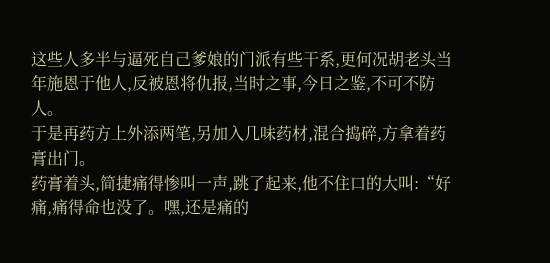这些人多半与逼死自己爹娘的门派有些干系,更何况胡老头当年施恩于他人,反被恩将仇报,当时之事,今日之鉴,不可不防人。
于是再药方上外添两笔,另加入几味药材,混合捣碎,方拿着药膏出门。
药膏着头,简捷痛得惨叫一声,跳了起来,他不住口的大叫:“好痛,痛得命也没了。嘿,还是痛的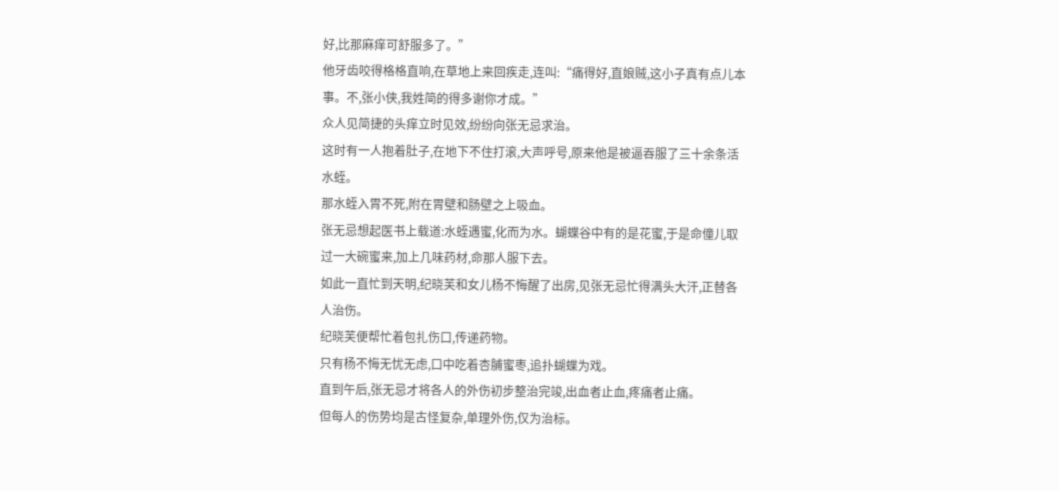好,比那麻痒可舒服多了。”
他牙齿咬得格格直响,在草地上来回疾走,连叫:“痛得好,直娘贼,这小子真有点儿本事。不,张小侠,我姓简的得多谢你才成。”
众人见简捷的头痒立时见效,纷纷向张无忌求治。
这时有一人抱着肚子,在地下不住打滚,大声呼号,原来他是被逼吞服了三十余条活水蛭。
那水蛭入胃不死,附在胃壁和肠壁之上吸血。
张无忌想起医书上载道:水蛭遇蜜,化而为水。蝴蝶谷中有的是花蜜,于是命僮儿取过一大碗蜜来,加上几味药材,命那人服下去。
如此一直忙到天明,纪晓芙和女儿杨不悔醒了出房,见张无忌忙得满头大汗,正替各人治伤。
纪晓芙便帮忙着包扎伤口,传递药物。
只有杨不悔无忧无虑,口中吃着杏脯蜜枣,追扑蝴蝶为戏。
直到午后,张无忌才将各人的外伤初步整治完竣,出血者止血,疼痛者止痛。
但每人的伤势均是古怪复杂,单理外伤,仅为治标。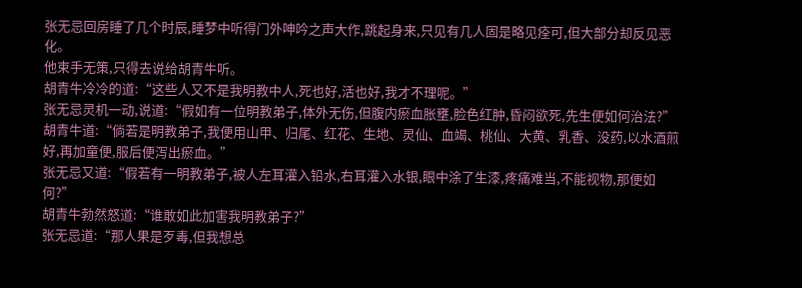张无忌回房睡了几个时辰,睡梦中听得门外呻吟之声大作,跳起身来,只见有几人固是略见痊可,但大部分却反见恶化。
他束手无策,只得去说给胡青牛听。
胡青牛冷冷的道:“这些人又不是我明教中人,死也好,活也好,我才不理呢。”
张无忌灵机一动,说道:“假如有一位明教弟子,体外无伤,但腹内瘀血胀壅,脸色红肿,昏闷欲死,先生便如何治法?”
胡青牛道:“倘若是明教弟子,我便用山甲、归尾、红花、生地、灵仙、血竭、桃仙、大黄、乳香、没药,以水酒煎好,再加童便,服后便泻出瘀血。”
张无忌又道:“假若有一明教弟子,被人左耳灌入铅水,右耳灌入水银,眼中涂了生漆,疼痛难当,不能视物,那便如何?”
胡青牛勃然怒道:“谁敢如此加害我明教弟子?”
张无忌道:“那人果是歹毒,但我想总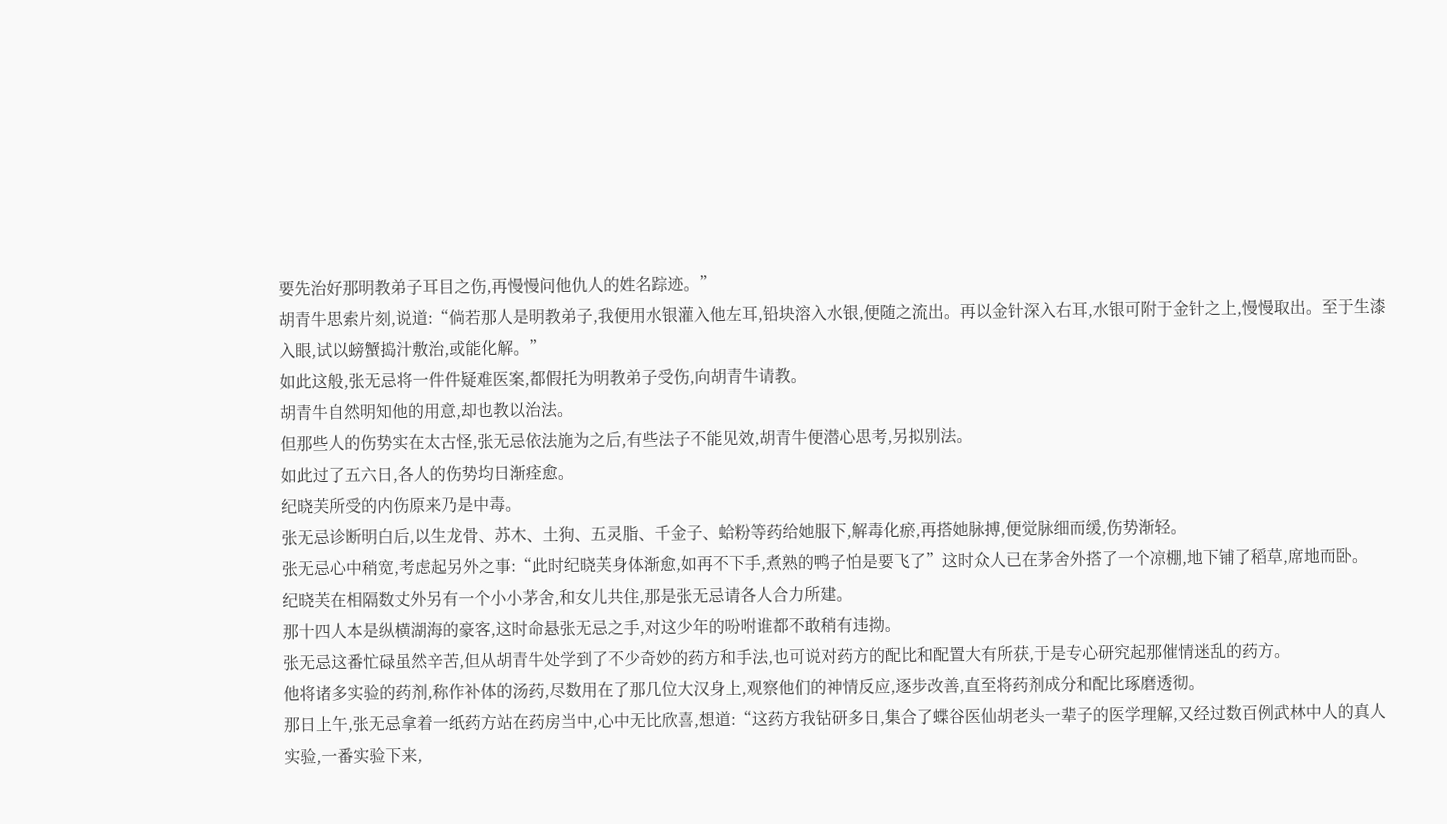要先治好那明教弟子耳目之伤,再慢慢问他仇人的姓名踪迹。”
胡青牛思索片刻,说道:“倘若那人是明教弟子,我便用水银灌入他左耳,铅块溶入水银,便随之流出。再以金针深入右耳,水银可附于金针之上,慢慢取出。至于生漆入眼,试以螃蟹捣汁敷治,或能化解。”
如此这般,张无忌将一件件疑难医案,都假托为明教弟子受伤,向胡青牛请教。
胡青牛自然明知他的用意,却也教以治法。
但那些人的伤势实在太古怪,张无忌依法施为之后,有些法子不能见效,胡青牛便潜心思考,另拟别法。
如此过了五六日,各人的伤势均日渐痊愈。
纪晓芙所受的内伤原来乃是中毒。
张无忌诊断明白后,以生龙骨、苏木、土狗、五灵脂、千金子、蛤粉等药给她服下,解毒化瘀,再搭她脉搏,便觉脉细而缓,伤势渐轻。
张无忌心中稍宽,考虑起另外之事:“此时纪晓芙身体渐愈,如再不下手,煮熟的鸭子怕是要飞了”这时众人已在茅舍外搭了一个凉棚,地下铺了稻草,席地而卧。
纪晓芙在相隔数丈外另有一个小小茅舍,和女儿共住,那是张无忌请各人合力所建。
那十四人本是纵横湖海的豪客,这时命悬张无忌之手,对这少年的吩咐谁都不敢稍有违拗。
张无忌这番忙碌虽然辛苦,但从胡青牛处学到了不少奇妙的药方和手法,也可说对药方的配比和配置大有所获,于是专心研究起那催情迷乱的药方。
他将诸多实验的药剂,称作补体的汤药,尽数用在了那几位大汉身上,观察他们的神情反应,逐步改善,直至将药剂成分和配比琢磨透彻。
那日上午,张无忌拿着一纸药方站在药房当中,心中无比欣喜,想道:“这药方我钻研多日,集合了蝶谷医仙胡老头一辈子的医学理解,又经过数百例武林中人的真人实验,一番实验下来,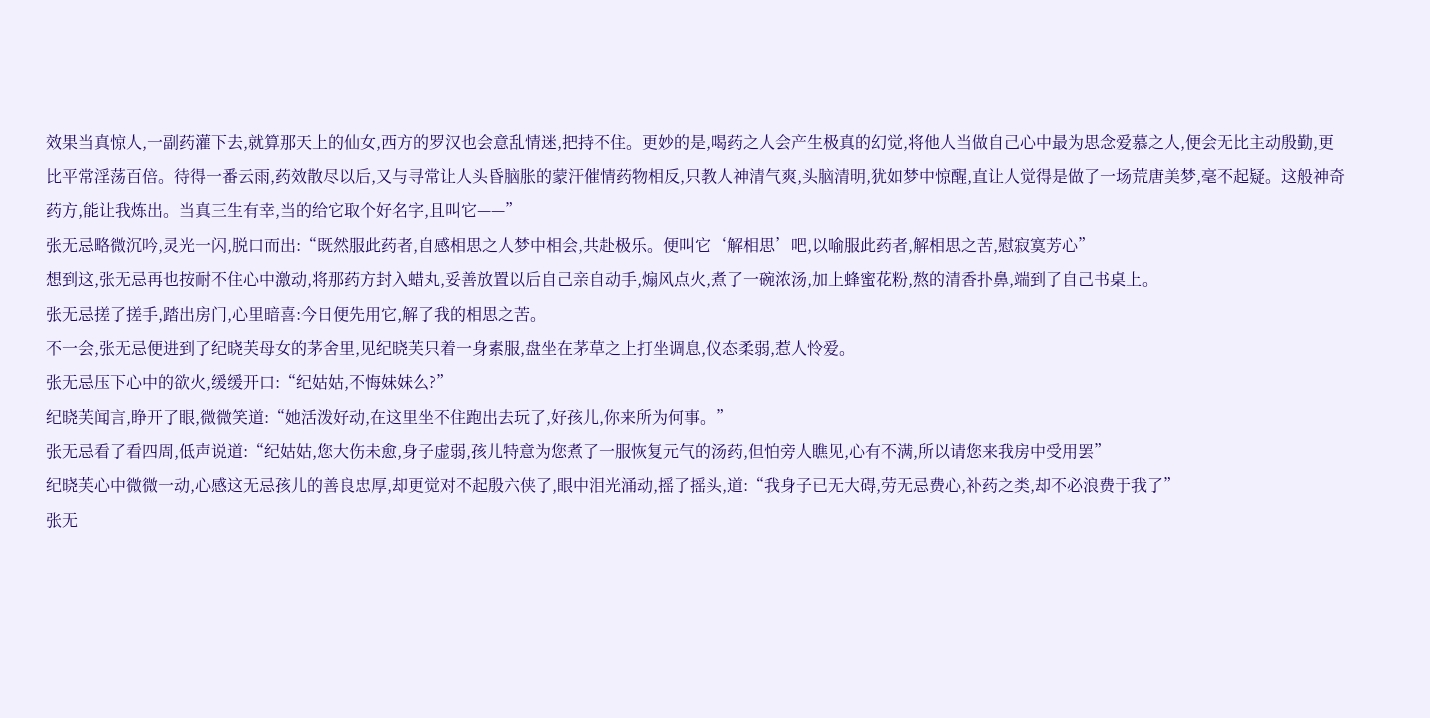效果当真惊人,一副药灌下去,就算那天上的仙女,西方的罗汉也会意乱情迷,把持不住。更妙的是,喝药之人会产生极真的幻觉,将他人当做自己心中最为思念爱慕之人,便会无比主动殷勤,更比平常淫荡百倍。待得一番云雨,药效散尽以后,又与寻常让人头昏脑胀的蒙汗催情药物相反,只教人神清气爽,头脑清明,犹如梦中惊醒,直让人觉得是做了一场荒唐美梦,毫不起疑。这般神奇药方,能让我炼出。当真三生有幸,当的给它取个好名字,且叫它——”
张无忌略微沉吟,灵光一闪,脱口而出:“既然服此药者,自感相思之人梦中相会,共赴极乐。便叫它‘解相思’吧,以喻服此药者,解相思之苦,慰寂寞芳心”
想到这,张无忌再也按耐不住心中激动,将那药方封入蜡丸,妥善放置以后自己亲自动手,煽风点火,煮了一碗浓汤,加上蜂蜜花粉,熬的清香扑鼻,端到了自己书桌上。
张无忌搓了搓手,踏出房门,心里暗喜:今日便先用它,解了我的相思之苦。
不一会,张无忌便进到了纪晓芙母女的茅舍里,见纪晓芙只着一身素服,盘坐在茅草之上打坐调息,仪态柔弱,惹人怜爱。
张无忌压下心中的欲火,缓缓开口:“纪姑姑,不悔妹妹么?”
纪晓芙闻言,睁开了眼,微微笑道:“她活泼好动,在这里坐不住跑出去玩了,好孩儿,你来所为何事。”
张无忌看了看四周,低声说道:“纪姑姑,您大伤未愈,身子虚弱,孩儿特意为您煮了一服恢复元气的汤药,但怕旁人瞧见,心有不满,所以请您来我房中受用罢”
纪晓芙心中微微一动,心感这无忌孩儿的善良忠厚,却更觉对不起殷六侠了,眼中泪光涌动,摇了摇头,道:“我身子已无大碍,劳无忌费心,补药之类,却不必浪费于我了”
张无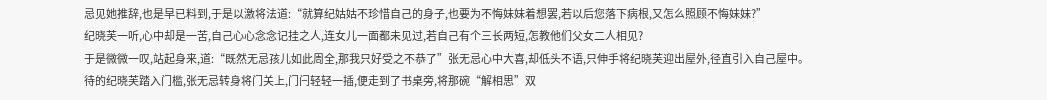忌见她推辞,也是早已料到,于是以激将法道:“就算纪姑姑不珍惜自己的身子,也要为不悔妹妹着想罢,若以后您落下病根,又怎么照顾不悔妹妹?”
纪晓芙一听,心中却是一苦,自己心心念念记挂之人,连女儿一面都未见过,若自己有个三长两短,怎教他们父女二人相见?
于是微微一叹,站起身来,道:“既然无忌孩儿如此周全,那我只好受之不恭了”张无忌心中大喜,却低头不语,只伸手将纪晓芙迎出屋外,径直引入自己屋中。
待的纪晓芙踏入门槛,张无忌转身将门关上,门闩轻轻一插,便走到了书桌旁,将那碗“解相思”双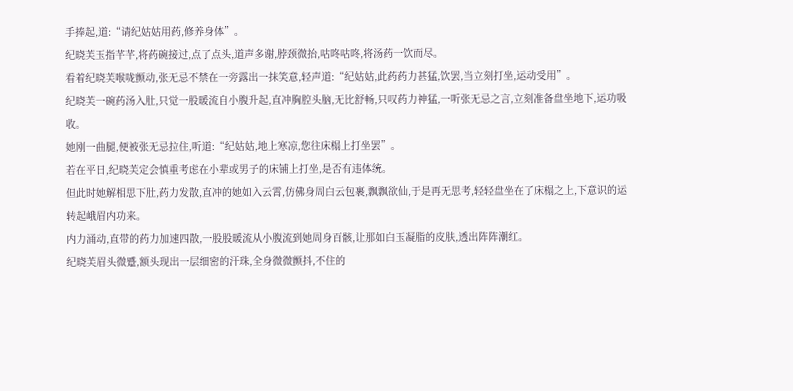手捧起,道:“请纪姑姑用药,修养身体”。
纪晓芙玉指芊芊,将药碗接过,点了点头,道声多谢,脖颈微抬,咕咚咕咚,将汤药一饮而尽。
看着纪晓芙喉咙颤动,张无忌不禁在一旁露出一抹笑意,轻声道:“纪姑姑,此药药力甚猛,饮罢,当立刻打坐,运动受用”。
纪晓芙一碗药汤入肚,只觉一股暖流自小腹升起,直冲胸腔头脑,无比舒畅,只叹药力神猛,一听张无忌之言,立刻准备盘坐地下,运功吸收。
她刚一曲腿,便被张无忌拉住,听道:“纪姑姑,地上寒凉,您往床榻上打坐罢”。
若在平日,纪晓芙定会慎重考虑在小辈或男子的床铺上打坐,是否有违体统。
但此时她解相思下肚,药力发散,直冲的她如入云霄,仿佛身周白云包裹,飘飘欲仙,于是再无思考,轻轻盘坐在了床榻之上,下意识的运转起峨眉内功来。
内力涌动,直带的药力加速四散,一股股暖流从小腹流到她周身百骸,让那如白玉凝脂的皮肤,透出阵阵潮红。
纪晓芙眉头微蹙,额头现出一层细密的汗珠,全身微微颤抖,不住的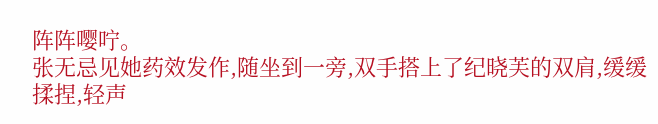阵阵嘤咛。
张无忌见她药效发作,随坐到一旁,双手搭上了纪晓芙的双肩,缓缓揉捏,轻声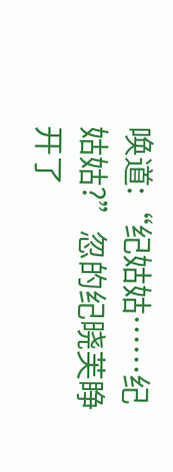唤道:“纪姑姑……纪姑姑?”忽的纪晓芙睁开了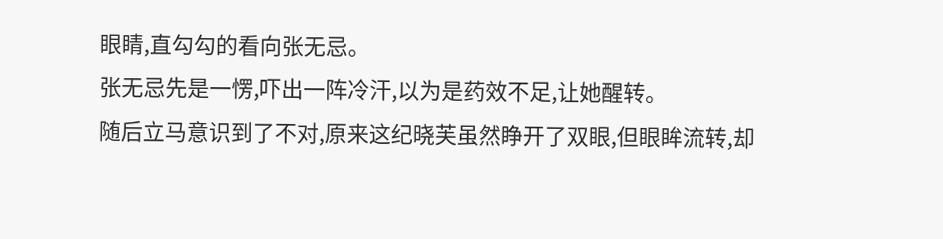眼睛,直勾勾的看向张无忌。
张无忌先是一愣,吓出一阵冷汗,以为是药效不足,让她醒转。
随后立马意识到了不对,原来这纪晓芙虽然睁开了双眼,但眼眸流转,却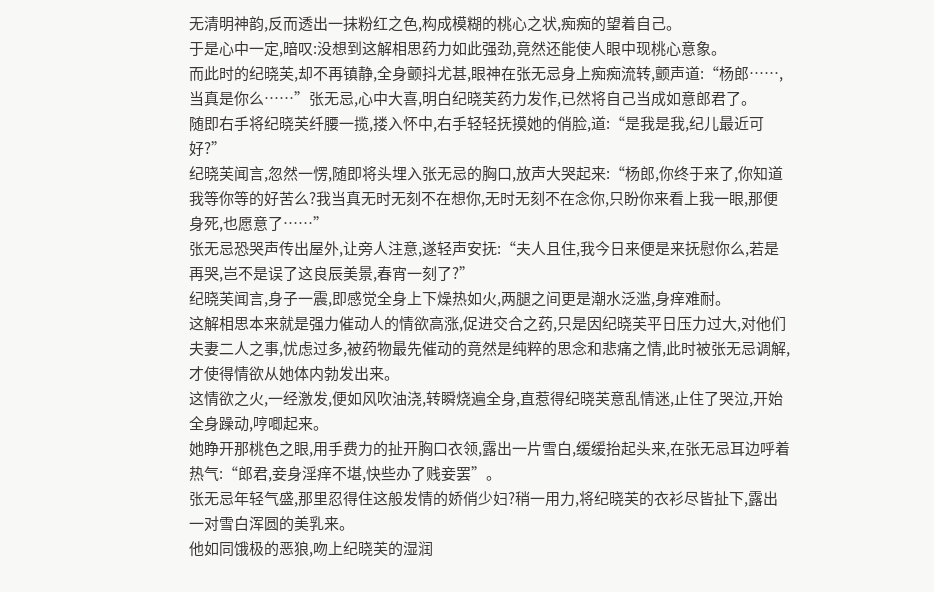无清明神韵,反而透出一抹粉红之色,构成模糊的桃心之状,痴痴的望着自己。
于是心中一定,暗叹:没想到这解相思药力如此强劲,竟然还能使人眼中现桃心意象。
而此时的纪晓芙,却不再镇静,全身颤抖尤甚,眼神在张无忌身上痴痴流转,颤声道:“杨郎……,当真是你么……”张无忌,心中大喜,明白纪晓芙药力发作,已然将自己当成如意郎君了。
随即右手将纪晓芙纤腰一揽,搂入怀中,右手轻轻抚摸她的俏脸,道:“是我是我,纪儿最近可好?”
纪晓芙闻言,忽然一愣,随即将头埋入张无忌的胸口,放声大哭起来:“杨郎,你终于来了,你知道我等你等的好苦么?我当真无时无刻不在想你,无时无刻不在念你,只盼你来看上我一眼,那便身死,也愿意了……”
张无忌恐哭声传出屋外,让旁人注意,遂轻声安抚:“夫人且住,我今日来便是来抚慰你么,若是再哭,岂不是误了这良辰美景,春宵一刻了?”
纪晓芙闻言,身子一震,即感觉全身上下燥热如火,两腿之间更是潮水泛滥,身痒难耐。
这解相思本来就是强力催动人的情欲高涨,促进交合之药,只是因纪晓芙平日压力过大,对他们夫妻二人之事,忧虑过多,被药物最先催动的竟然是纯粹的思念和悲痛之情,此时被张无忌调解,才使得情欲从她体内勃发出来。
这情欲之火,一经激发,便如风吹油浇,转瞬烧遍全身,直惹得纪晓芙意乱情迷,止住了哭泣,开始全身躁动,哼唧起来。
她睁开那桃色之眼,用手费力的扯开胸口衣领,露出一片雪白,缓缓抬起头来,在张无忌耳边呼着热气:“郎君,妾身淫痒不堪,快些办了贱妾罢”。
张无忌年轻气盛,那里忍得住这般发情的娇俏少妇?稍一用力,将纪晓芙的衣衫尽皆扯下,露出一对雪白浑圆的美乳来。
他如同饿极的恶狼,吻上纪晓芙的湿润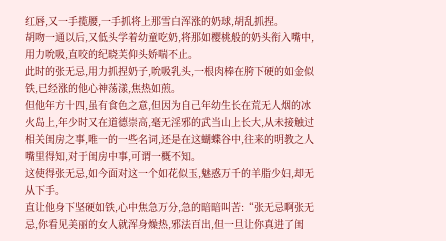红唇,又一手揽腰,一手抓将上那雪白浑涨的奶球,胡乱抓捏。
胡吻一通以后,又低头学着幼童吃奶,将那如樱桃般的奶头衔入嘴中,用力吮吸,直咬的纪晓芙仰头娇喘不止。
此时的张无忌,用力抓捏奶子,吮吸乳头,一根肉棒在胯下硬的如金似铁,已经涨的他心神荡漾,焦热如煎。
但他年方十四,虽有食色之意,但因为自己年幼生长在荒无人烟的冰火岛上,年少时又在道德崇高,毫无淫邪的武当山上长大,从未接触过相关闺房之事,唯一的一些名词,还是在这蝴蝶谷中,往来的明教之人嘴里得知,对于闺房中事,可谓一概不知。
这使得张无忌,如今面对这一个如花似玉,魅惑万千的羊脂少妇,却无从下手。
直让他身下坚硬如铁,心中焦急万分,急的暗暗叫苦:“张无忌啊张无忌,你看见美丽的女人就浑身燥热,邪法百出,但一旦让你真进了闺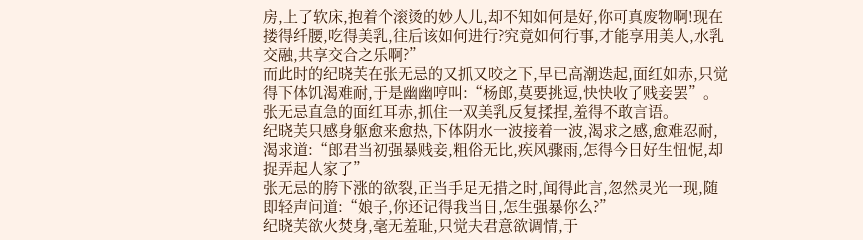房,上了软床,抱着个滚烫的妙人儿,却不知如何是好,你可真废物啊!现在搂得纤腰,吃得美乳,往后该如何进行?究竟如何行事,才能享用美人,水乳交融,共享交合之乐啊?”
而此时的纪晓芙在张无忌的又抓又咬之下,早已高潮迭起,面红如赤,只觉得下体饥渴难耐,于是幽幽哼叫:“杨郎,莫要挑逗,快快收了贱妾罢”。
张无忌直急的面红耳赤,抓住一双美乳反复揉捏,羞得不敢言语。
纪晓芙只感身躯愈来愈热,下体阴水一波接着一波,渴求之感,愈难忍耐,渴求道:“郎君当初强暴贱妾,粗俗无比,疾风骤雨,怎得今日好生忸怩,却捉弄起人家了”
张无忌的胯下涨的欲裂,正当手足无措之时,闻得此言,忽然灵光一现,随即轻声问道:“娘子,你还记得我当日,怎生强暴你么?”
纪晓芙欲火焚身,毫无羞耻,只觉夫君意欲调情,于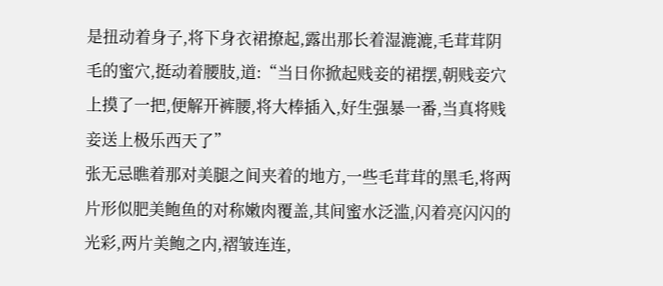是扭动着身子,将下身衣裙撩起,露出那长着湿漉漉,毛茸茸阴毛的蜜穴,挺动着腰肢,道:“当日你掀起贱妾的裙摆,朝贱妾穴上摸了一把,便解开裤腰,将大棒插入,好生强暴一番,当真将贱妾送上极乐西天了”
张无忌瞧着那对美腿之间夹着的地方,一些毛茸茸的黑毛,将两片形似肥美鲍鱼的对称嫩肉覆盖,其间蜜水泛滥,闪着亮闪闪的光彩,两片美鲍之内,褶皱连连,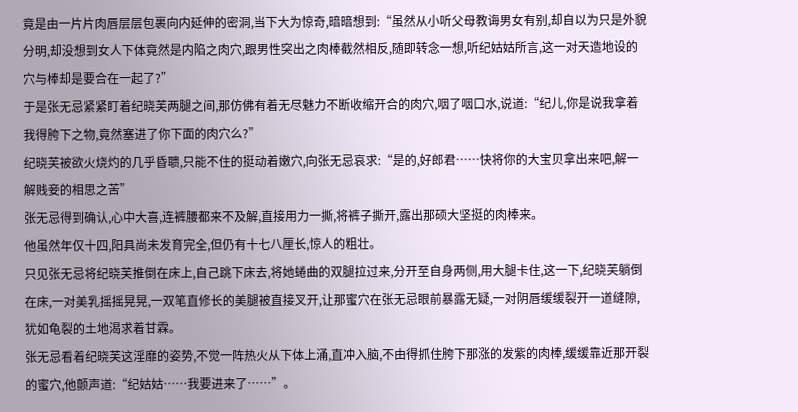竟是由一片片肉唇层层包裹向内延伸的密洞,当下大为惊奇,暗暗想到:“虽然从小听父母教诲男女有别,却自以为只是外貌分明,却没想到女人下体竟然是内陷之肉穴,跟男性突出之肉棒截然相反,随即转念一想,听纪姑姑所言,这一对天造地设的穴与棒却是要合在一起了?”
于是张无忌紧紧盯着纪晓芙两腿之间,那仿佛有着无尽魅力不断收缩开合的肉穴,咽了咽口水,说道:“纪儿,你是说我拿着我得胯下之物,竟然塞进了你下面的肉穴么?”
纪晓芙被欲火烧灼的几乎昏聩,只能不住的挺动着嫩穴,向张无忌哀求:“是的,好郎君……快将你的大宝贝拿出来吧,解一解贱妾的相思之苦”
张无忌得到确认,心中大喜,连裤腰都来不及解,直接用力一撕,将裤子撕开,露出那硕大坚挺的肉棒来。
他虽然年仅十四,阳具尚未发育完全,但仍有十七八厘长,惊人的粗壮。
只见张无忌将纪晓芙推倒在床上,自己跳下床去,将她蜷曲的双腿拉过来,分开至自身两侧,用大腿卡住,这一下,纪晓芙躺倒在床,一对美乳摇摇晃晃,一双笔直修长的美腿被直接叉开,让那蜜穴在张无忌眼前暴露无疑,一对阴唇缓缓裂开一道缝隙,犹如龟裂的土地渴求着甘霖。
张无忌看着纪晓芙这淫靡的姿势,不觉一阵热火从下体上涌,直冲入脑,不由得抓住胯下那涨的发紫的肉棒,缓缓靠近那开裂的蜜穴,他颤声道:“纪姑姑……我要进来了……”。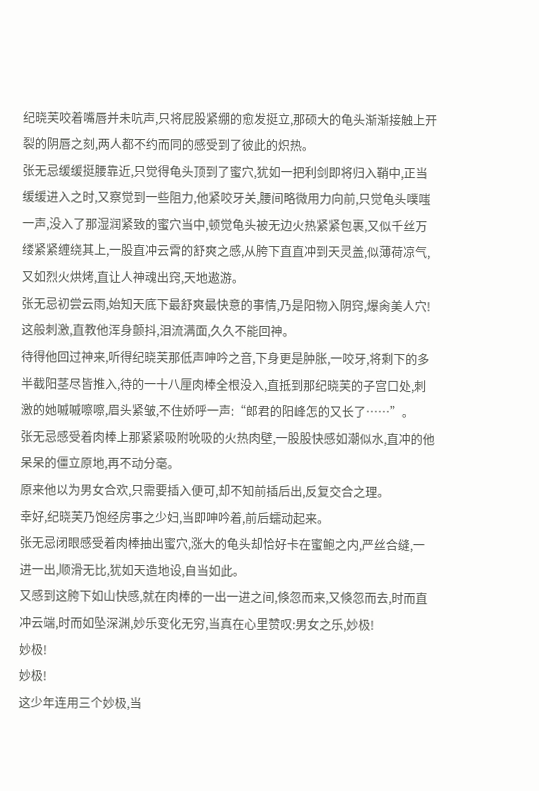纪晓芙咬着嘴唇并未吭声,只将屁股紧绷的愈发挺立,那硕大的龟头渐渐接触上开裂的阴唇之刻,两人都不约而同的感受到了彼此的炽热。
张无忌缓缓挺腰靠近,只觉得龟头顶到了蜜穴,犹如一把利剑即将归入鞘中,正当缓缓进入之时,又察觉到一些阻力,他紧咬牙关,腰间略微用力向前,只觉龟头噗嗤一声,没入了那湿润紧致的蜜穴当中,顿觉龟头被无边火热紧紧包裹,又似千丝万缕紧紧缠绕其上,一股直冲云霄的舒爽之感,从胯下直直冲到天灵盖,似薄荷凉气,又如烈火烘烤,直让人神魂出窍,天地遨游。
张无忌初尝云雨,始知天底下最舒爽最快意的事情,乃是阳物入阴窍,爆肏美人穴!
这般刺激,直教他浑身颤抖,泪流满面,久久不能回神。
待得他回过神来,听得纪晓芙那低声呻吟之音,下身更是肿胀,一咬牙,将剩下的多半截阳茎尽皆推入,待的一十八厘肉棒全根没入,直抵到那纪晓芙的子宫口处,刺激的她嘁嘁嚓嚓,眉头紧皱,不住娇呼一声:“郎君的阳峰怎的又长了……”。
张无忌感受着肉棒上那紧紧吸附吮吸的火热肉壁,一股股快感如潮似水,直冲的他呆呆的僵立原地,再不动分毫。
原来他以为男女合欢,只需要插入便可,却不知前插后出,反复交合之理。
幸好,纪晓芙乃饱经房事之少妇,当即呻吟着,前后蠕动起来。
张无忌闭眼感受着肉棒抽出蜜穴,涨大的龟头却恰好卡在蜜鲍之内,严丝合缝,一进一出,顺滑无比,犹如天造地设,自当如此。
又感到这胯下如山快感,就在肉棒的一出一进之间,倏忽而来,又倏忽而去,时而直冲云端,时而如坠深渊,妙乐变化无穷,当真在心里赞叹:男女之乐,妙极!
妙极!
妙极!
这少年连用三个妙极,当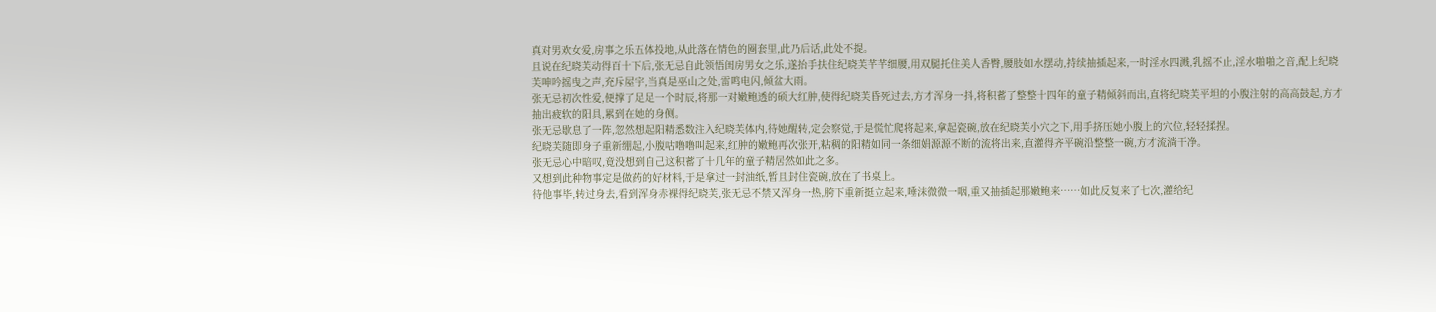真对男欢女爱,房事之乐五体投地,从此落在情色的圈套里,此乃后话,此处不提。
且说在纪晓芙动得百十下后,张无忌自此领悟闺房男女之乐,遂抬手扶住纪晓芙芊芊细腰,用双腿托住美人香臀,腰肢如水摆动,持续抽插起来,一时淫水四溅,乳摇不止,淫水啪啪之音,配上纪晓芙呻吟摇曳之声,充斥屋宇,当真是巫山之处,雷鸣电闪,倾盆大雨。
张无忌初次性爱,便撑了足足一个时辰,将那一对嫩鲍透的硕大红肿,使得纪晓芙昏死过去,方才浑身一抖,将积蓄了整整十四年的童子精倾斜而出,直将纪晓芙平坦的小腹注射的高高鼓起,方才抽出疲软的阳具,累到在她的身侧。
张无忌歇息了一阵,忽然想起阳精悉数注入纪晓芙体内,待她醒转,定会察觉,于是慌忙爬将起来,拿起瓷碗,放在纪晓芙小穴之下,用手挤压她小腹上的穴位,轻轻揉捏。
纪晓芙随即身子重新绷起,小腹咕噜噜叫起来,红肿的嫩鲍再次张开,粘稠的阳精如同一条细娟源源不断的流将出来,直灌得齐平碗沿整整一碗,方才流淌干净。
张无忌心中暗叹,竟没想到自己这积蓄了十几年的童子精居然如此之多。
又想到此种物事定是做药的好材料,于是拿过一封油纸,暂且封住瓷碗,放在了书桌上。
待他事毕,转过身去,看到浑身赤裸得纪晓芙,张无忌不禁又浑身一热,胯下重新挺立起来,唾沫微微一咽,重又抽插起那嫩鲍来……如此反复来了七次,灌给纪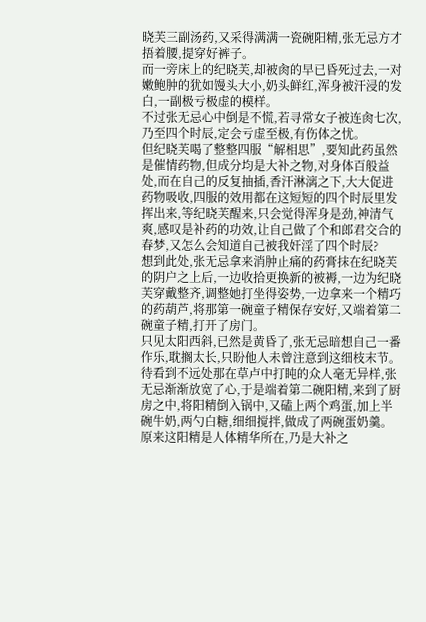晓芙三副汤药,又采得满满一瓷碗阳精,张无忌方才捂着腰,提穿好裤子。
而一旁床上的纪晓芙,却被肏的早已昏死过去,一对嫩鲍肿的犹如馒头大小,奶头鲜红,浑身被汗浸的发白,一副极亏极虚的模样。
不过张无忌心中倒是不慌,若寻常女子被连肏七次,乃至四个时辰,定会亏虚至极,有伤体之忧。
但纪晓芙喝了整整四服“解相思”,要知此药虽然是催情药物,但成分均是大补之物,对身体百般益处,而在自己的反复抽插,香汗淋漓之下,大大促进药物吸收,四服的效用都在这短短的四个时辰里发挥出来,等纪晓芙醒来,只会觉得浑身是劲,神清气爽,感叹是补药的功效,让自己做了个和郎君交合的春梦,又怎么会知道自己被我奸淫了四个时辰?
想到此处,张无忌拿来消肿止痛的药膏抹在纪晓芙的阴户之上后,一边收拾更换新的被褥,一边为纪晓芙穿戴整齐,调整她打坐得姿势,一边拿来一个精巧的药葫芦,将那第一碗童子精保存安好,又端着第二碗童子精,打开了房门。
只见太阳西斜,已然是黄昏了,张无忌暗想自己一番作乐,耽搁太长,只盼他人未曾注意到这细枝末节。
待看到不远处那在草卢中打盹的众人毫无异样,张无忌渐渐放宽了心,于是端着第二碗阳精,来到了厨房之中,将阳精倒入锅中,又磕上两个鸡蛋,加上半碗牛奶,两勺白糖,细细搅拌,做成了两碗蛋奶羹。
原来这阳精是人体精华所在,乃是大补之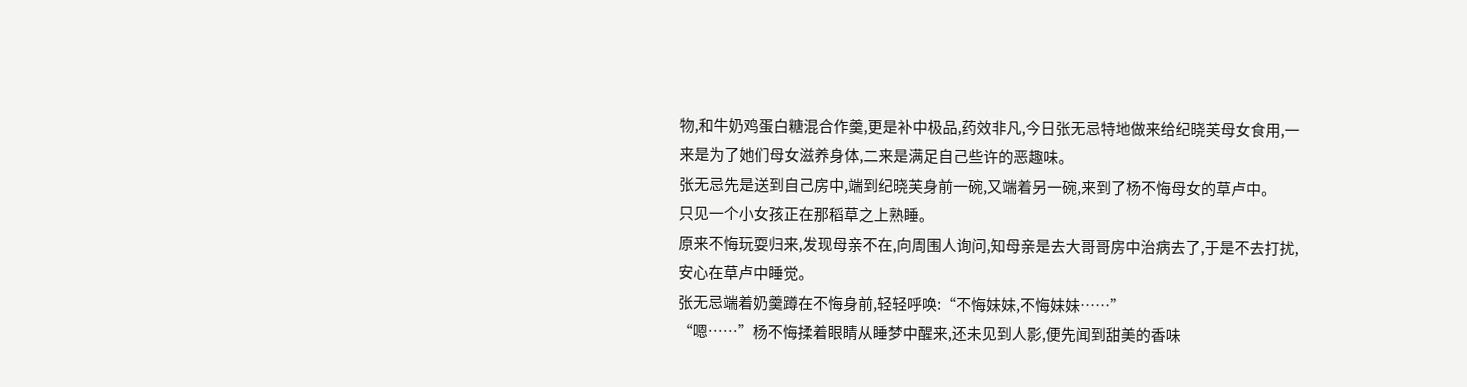物,和牛奶鸡蛋白糖混合作羹,更是补中极品,药效非凡,今日张无忌特地做来给纪晓芙母女食用,一来是为了她们母女滋养身体,二来是满足自己些许的恶趣味。
张无忌先是送到自己房中,端到纪晓芙身前一碗,又端着另一碗,来到了杨不悔母女的草卢中。
只见一个小女孩正在那稻草之上熟睡。
原来不悔玩耍归来,发现母亲不在,向周围人询问,知母亲是去大哥哥房中治病去了,于是不去打扰,安心在草卢中睡觉。
张无忌端着奶羹蹲在不悔身前,轻轻呼唤:“不悔妹妹,不悔妹妹……”
“嗯……”杨不悔揉着眼睛从睡梦中醒来,还未见到人影,便先闻到甜美的香味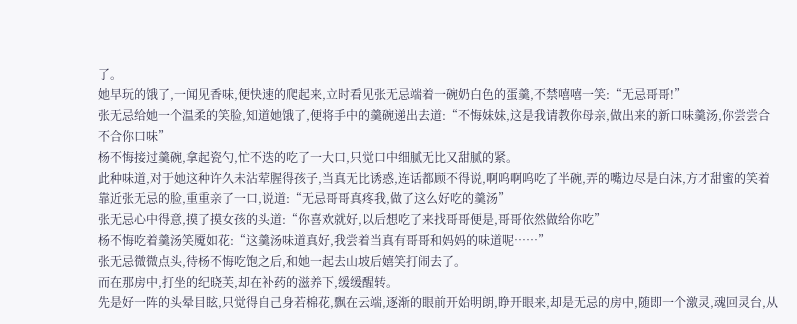了。
她早玩的饿了,一闻见香味,便快速的爬起来,立时看见张无忌端着一碗奶白色的蛋羹,不禁嘻嘻一笑:“无忌哥哥!”
张无忌给她一个温柔的笑脸,知道她饿了,便将手中的羹碗递出去道:“不悔妹妹,这是我请教你母亲,做出来的新口味羹汤,你尝尝合不合你口味”
杨不悔接过羹碗,拿起瓷勺,忙不迭的吃了一大口,只觉口中细腻无比又甜腻的紧。
此种味道,对于她这种许久未沾荤腥得孩子,当真无比诱惑,连话都顾不得说,啊呜啊呜吃了半碗,弄的嘴边尽是白沫,方才甜蜜的笑着靠近张无忌的脸,重重亲了一口,说道:“无忌哥哥真疼我,做了这么好吃的羹汤”
张无忌心中得意,摸了摸女孩的头道:“你喜欢就好,以后想吃了来找哥哥便是,哥哥依然做给你吃”
杨不悔吃着羹汤笑魇如花:“这羹汤味道真好,我尝着当真有哥哥和妈妈的味道呢……”
张无忌微微点头,待杨不悔吃饱之后,和她一起去山坡后嬉笑打闹去了。
而在那房中,打坐的纪晓芙,却在补药的滋养下,缓缓醒转。
先是好一阵的头晕目眩,只觉得自己身若棉花,飘在云端,逐渐的眼前开始明朗,睁开眼来,却是无忌的房中,随即一个激灵,魂回灵台,从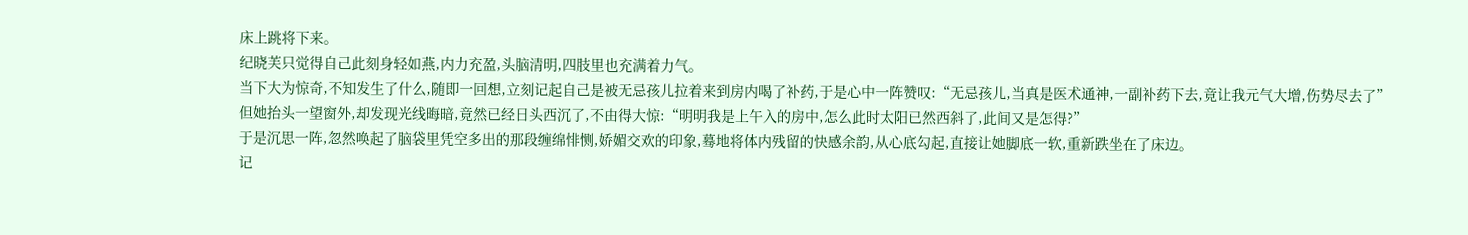床上跳将下来。
纪晓芙只觉得自己此刻身轻如燕,内力充盈,头脑清明,四肢里也充满着力气。
当下大为惊奇,不知发生了什么,随即一回想,立刻记起自己是被无忌孩儿拉着来到房内喝了补药,于是心中一阵赞叹:“无忌孩儿,当真是医术通神,一副补药下去,竟让我元气大增,伤势尽去了”
但她抬头一望窗外,却发现光线晦暗,竟然已经日头西沉了,不由得大惊:“明明我是上午入的房中,怎么此时太阳已然西斜了,此间又是怎得?”
于是沉思一阵,忽然唤起了脑袋里凭空多出的那段缠绵悱恻,娇媚交欢的印象,蓦地将体内残留的快感余韵,从心底勾起,直接让她脚底一软,重新跌坐在了床边。
记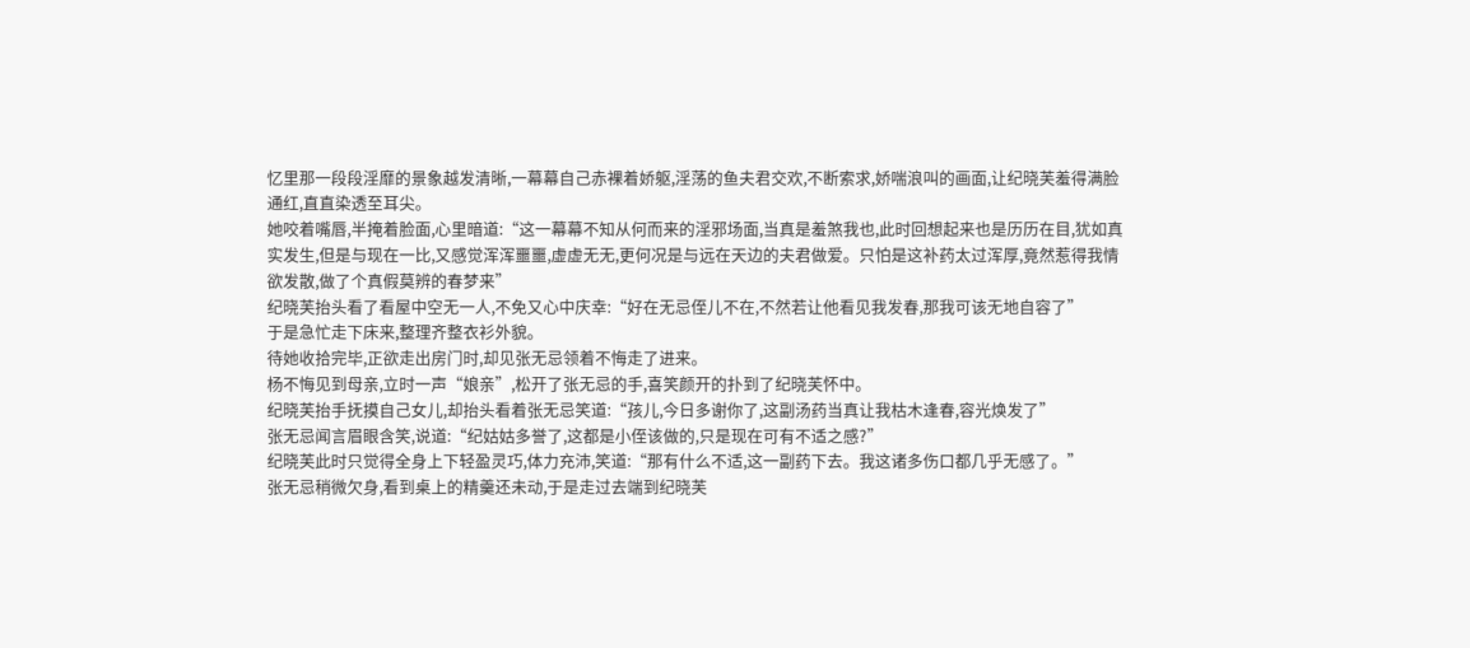忆里那一段段淫靡的景象越发清晰,一幕幕自己赤裸着娇躯,淫荡的鱼夫君交欢,不断索求,娇喘浪叫的画面,让纪晓芙羞得满脸通红,直直染透至耳尖。
她咬着嘴唇,半掩着脸面,心里暗道:“这一幕幕不知从何而来的淫邪场面,当真是羞煞我也,此时回想起来也是历历在目,犹如真实发生,但是与现在一比,又感觉浑浑噩噩,虚虚无无,更何况是与远在天边的夫君做爱。只怕是这补药太过浑厚,竟然惹得我情欲发散,做了个真假莫辨的春梦来”
纪晓芙抬头看了看屋中空无一人,不免又心中庆幸:“好在无忌侄儿不在,不然若让他看见我发春,那我可该无地自容了”
于是急忙走下床来,整理齐整衣衫外貌。
待她收拾完毕,正欲走出房门时,却见张无忌领着不悔走了进来。
杨不悔见到母亲,立时一声“娘亲”,松开了张无忌的手,喜笑颜开的扑到了纪晓芙怀中。
纪晓芙抬手抚摸自己女儿,却抬头看着张无忌笑道:“孩儿,今日多谢你了,这副汤药当真让我枯木逢春,容光焕发了”
张无忌闻言眉眼含笑,说道:“纪姑姑多誉了,这都是小侄该做的,只是现在可有不适之感?”
纪晓芙此时只觉得全身上下轻盈灵巧,体力充沛,笑道:“那有什么不适,这一副药下去。我这诸多伤口都几乎无感了。”
张无忌稍微欠身,看到桌上的精羹还未动,于是走过去端到纪晓芙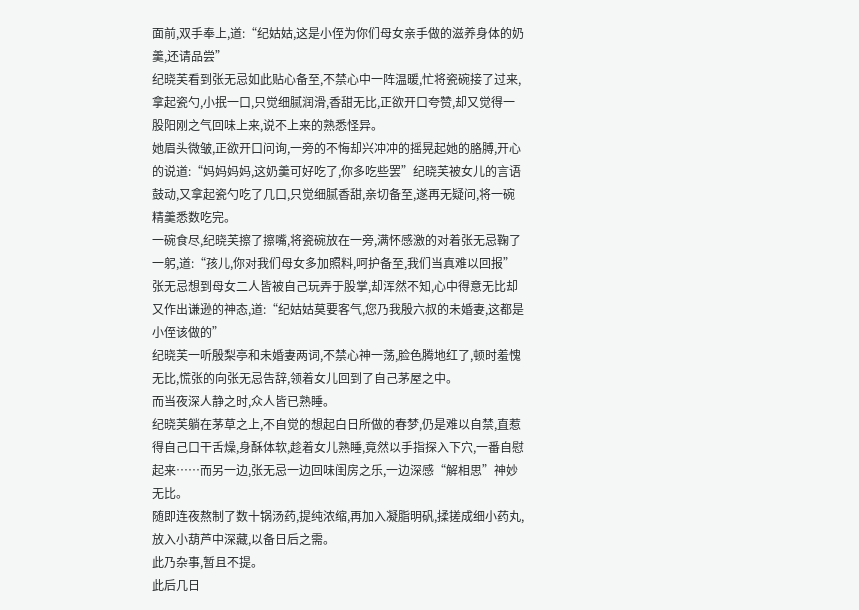面前,双手奉上,道:“纪姑姑,这是小侄为你们母女亲手做的滋养身体的奶羹,还请品尝”
纪晓芙看到张无忌如此贴心备至,不禁心中一阵温暖,忙将瓷碗接了过来,拿起瓷勺,小抿一口,只觉细腻润滑,香甜无比,正欲开口夸赞,却又觉得一股阳刚之气回味上来,说不上来的熟悉怪异。
她眉头微皱,正欲开口问询,一旁的不悔却兴冲冲的摇晃起她的胳膊,开心的说道:“妈妈妈妈,这奶羹可好吃了,你多吃些罢”纪晓芙被女儿的言语鼓动,又拿起瓷勺吃了几口,只觉细腻香甜,亲切备至,遂再无疑问,将一碗精羹悉数吃完。
一碗食尽,纪晓芙擦了擦嘴,将瓷碗放在一旁,满怀感激的对着张无忌鞠了一躬,道:“孩儿,你对我们母女多加照料,呵护备至,我们当真难以回报”
张无忌想到母女二人皆被自己玩弄于股掌,却浑然不知,心中得意无比却又作出谦逊的神态,道:“纪姑姑莫要客气,您乃我殷六叔的未婚妻,这都是小侄该做的”
纪晓芙一听殷梨亭和未婚妻两词,不禁心神一荡,脸色腾地红了,顿时羞愧无比,慌张的向张无忌告辞,领着女儿回到了自己茅屋之中。
而当夜深人静之时,众人皆已熟睡。
纪晓芙躺在茅草之上,不自觉的想起白日所做的春梦,仍是难以自禁,直惹得自己口干舌燥,身酥体软,趁着女儿熟睡,竟然以手指探入下穴,一番自慰起来……而另一边,张无忌一边回味闺房之乐,一边深感“解相思”神妙无比。
随即连夜熬制了数十锅汤药,提纯浓缩,再加入凝脂明矾,揉搓成细小药丸,放入小葫芦中深藏,以备日后之需。
此乃杂事,暂且不提。
此后几日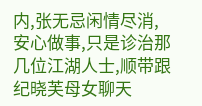内,张无忌闲情尽消,安心做事,只是诊治那几位江湖人士,顺带跟纪晓芙母女聊天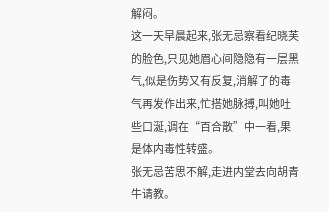解闷。
这一天早晨起来,张无忌察看纪晓芙的脸色,只见她眉心间隐隐有一层黑气,似是伤势又有反复,消解了的毒气再发作出来,忙搭她脉搏,叫她吐些口涎,调在“百合散”中一看,果是体内毒性转盛。
张无忌苦思不解,走进内堂去向胡青牛请教。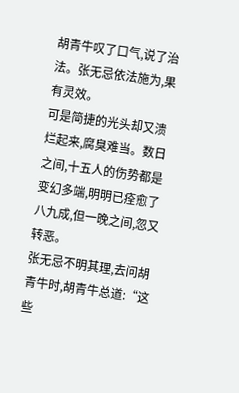胡青牛叹了口气,说了治法。张无忌依法施为,果有灵效。
可是简捷的光头却又溃烂起来,腐臭难当。数日之间,十五人的伤势都是变幻多端,明明已痊愈了八九成,但一晚之间,忽又转恶。
张无忌不明其理,去问胡青牛时,胡青牛总道:“这些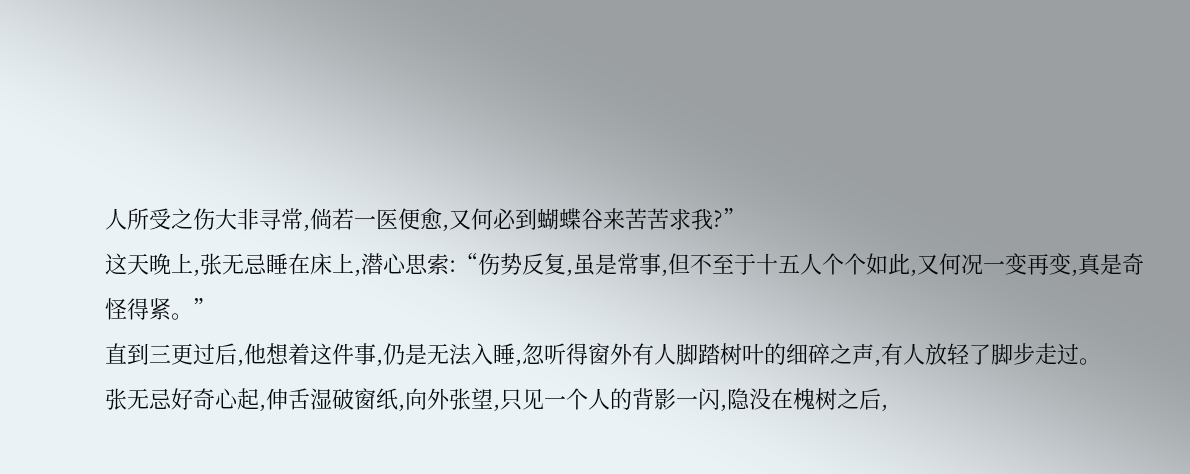人所受之伤大非寻常,倘若一医便愈,又何必到蝴蝶谷来苦苦求我?”
这天晚上,张无忌睡在床上,潜心思索:“伤势反复,虽是常事,但不至于十五人个个如此,又何况一变再变,真是奇怪得紧。”
直到三更过后,他想着这件事,仍是无法入睡,忽听得窗外有人脚踏树叶的细碎之声,有人放轻了脚步走过。
张无忌好奇心起,伸舌湿破窗纸,向外张望,只见一个人的背影一闪,隐没在槐树之后,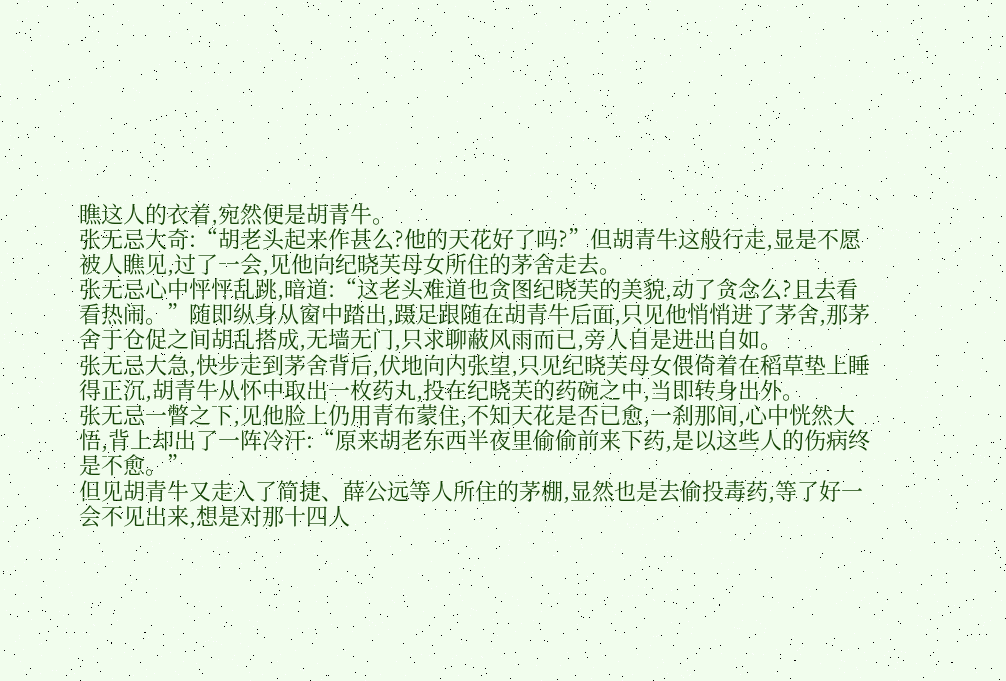瞧这人的衣着,宛然便是胡青牛。
张无忌大奇:“胡老头起来作甚么?他的天花好了吗?”但胡青牛这般行走,显是不愿被人瞧见,过了一会,见他向纪晓芙母女所住的茅舍走去。
张无忌心中怦怦乱跳,暗道:“这老头难道也贪图纪晓芙的美貌,动了贪念么?且去看看热闹。”随即纵身从窗中踏出,蹑足跟随在胡青牛后面,只见他悄悄进了茅舍,那茅舍于仓促之间胡乱搭成,无墙无门,只求聊蔽风雨而已,旁人自是进出自如。
张无忌大急,快步走到茅舍背后,伏地向内张望,只见纪晓芙母女偎倚着在稻草垫上睡得正沉,胡青牛从怀中取出一枚药丸,投在纪晓芙的药碗之中,当即转身出外。
张无忌一瞥之下,见他脸上仍用青布蒙住,不知天花是否已愈,一刹那间,心中恍然大悟,背上却出了一阵冷汗:“原来胡老东西半夜里偷偷前来下药,是以这些人的伤病终是不愈。”
但见胡青牛又走入了简捷、薛公远等人所住的茅棚,显然也是去偷投毒药,等了好一会不见出来,想是对那十四人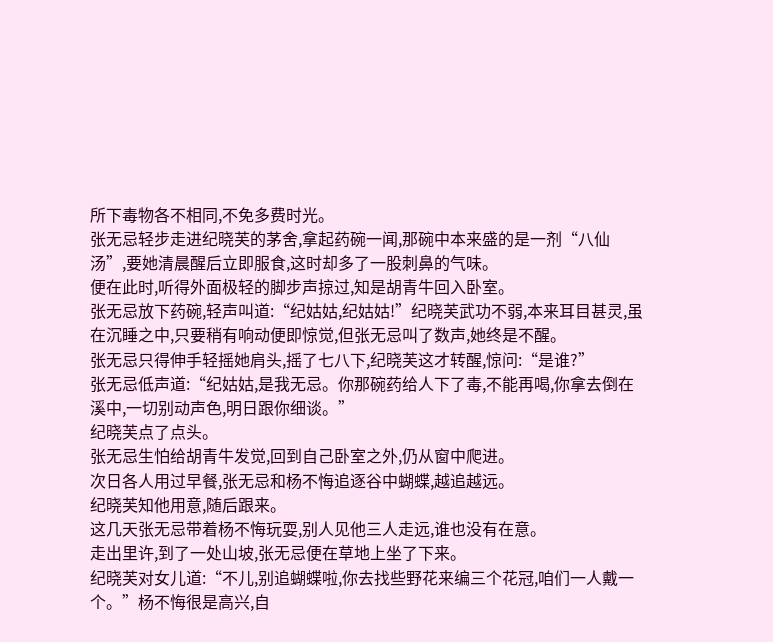所下毒物各不相同,不免多费时光。
张无忌轻步走进纪晓芙的茅舍,拿起药碗一闻,那碗中本来盛的是一剂“八仙汤”,要她清晨醒后立即服食,这时却多了一股刺鼻的气味。
便在此时,听得外面极轻的脚步声掠过,知是胡青牛回入卧室。
张无忌放下药碗,轻声叫道:“纪姑姑,纪姑姑!”纪晓芙武功不弱,本来耳目甚灵,虽在沉睡之中,只要稍有响动便即惊觉,但张无忌叫了数声,她终是不醒。
张无忌只得伸手轻摇她肩头,摇了七八下,纪晓芙这才转醒,惊问:“是谁?”
张无忌低声道:“纪姑姑,是我无忌。你那碗药给人下了毒,不能再喝,你拿去倒在溪中,一切别动声色,明日跟你细谈。”
纪晓芙点了点头。
张无忌生怕给胡青牛发觉,回到自己卧室之外,仍从窗中爬进。
次日各人用过早餐,张无忌和杨不悔追逐谷中蝴蝶,越追越远。
纪晓芙知他用意,随后跟来。
这几天张无忌带着杨不悔玩耍,别人见他三人走远,谁也没有在意。
走出里许,到了一处山坡,张无忌便在草地上坐了下来。
纪晓芙对女儿道:“不儿,别追蝴蝶啦,你去找些野花来编三个花冠,咱们一人戴一个。”杨不悔很是高兴,自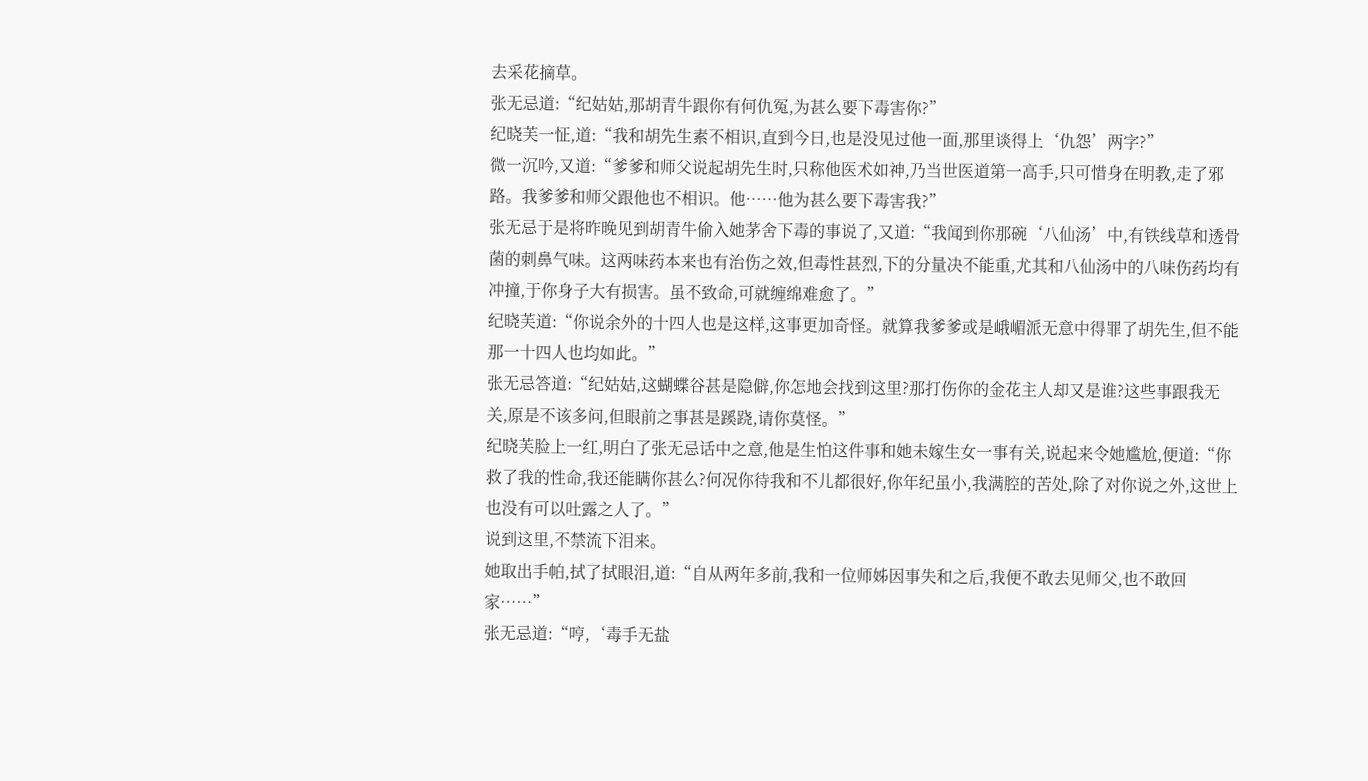去采花摘草。
张无忌道:“纪姑姑,那胡青牛跟你有何仇冤,为甚么要下毒害你?”
纪晓芙一怔,道:“我和胡先生素不相识,直到今日,也是没见过他一面,那里谈得上‘仇怨’两字?”
微一沉吟,又道:“爹爹和师父说起胡先生时,只称他医术如神,乃当世医道第一高手,只可惜身在明教,走了邪路。我爹爹和师父跟他也不相识。他……他为甚么要下毒害我?”
张无忌于是将昨晚见到胡青牛偷入她茅舍下毒的事说了,又道:“我闻到你那碗‘八仙汤’中,有铁线草和透骨菌的刺鼻气味。这两味药本来也有治伤之效,但毒性甚烈,下的分量决不能重,尤其和八仙汤中的八味伤药均有冲撞,于你身子大有损害。虽不致命,可就缠绵难愈了。”
纪晓芙道:“你说余外的十四人也是这样,这事更加奇怪。就算我爹爹或是峨嵋派无意中得罪了胡先生,但不能那一十四人也均如此。”
张无忌答道:“纪姑姑,这蝴蝶谷甚是隐僻,你怎地会找到这里?那打伤你的金花主人却又是谁?这些事跟我无关,原是不该多问,但眼前之事甚是蹊跷,请你莫怪。”
纪晓芙脸上一红,明白了张无忌话中之意,他是生怕这件事和她未嫁生女一事有关,说起来令她尴尬,便道:“你救了我的性命,我还能瞒你甚么?何况你待我和不儿都很好,你年纪虽小,我满腔的苦处,除了对你说之外,这世上也没有可以吐露之人了。”
说到这里,不禁流下泪来。
她取出手帕,拭了拭眼泪,道:“自从两年多前,我和一位师姊因事失和之后,我便不敢去见师父,也不敢回家……”
张无忌道:“哼,‘毒手无盐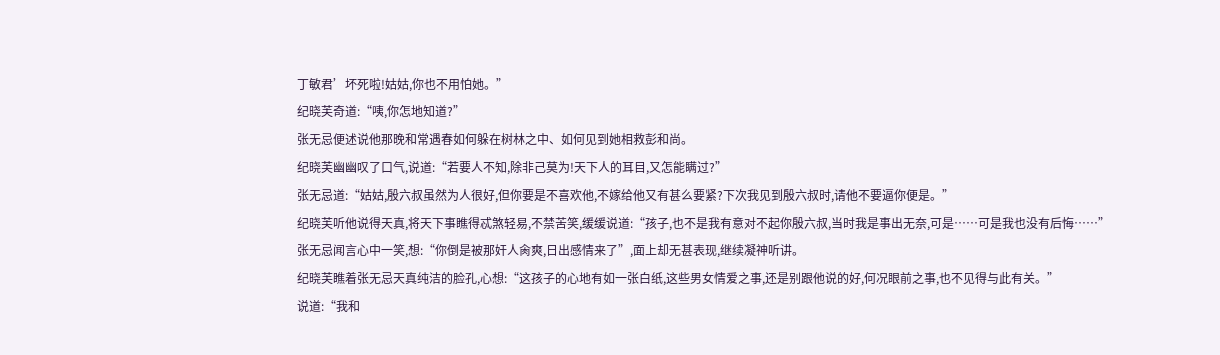丁敏君’坏死啦!姑姑,你也不用怕她。”
纪晓芙奇道:“咦,你怎地知道?”
张无忌便述说他那晚和常遇春如何躲在树林之中、如何见到她相救彭和尚。
纪晓芙幽幽叹了口气,说道:“若要人不知,除非己莫为!天下人的耳目,又怎能瞒过?”
张无忌道:“姑姑,殷六叔虽然为人很好,但你要是不喜欢他,不嫁给他又有甚么要紧?下次我见到殷六叔时,请他不要逼你便是。”
纪晓芙听他说得天真,将天下事瞧得忒煞轻易,不禁苦笑,缓缓说道:“孩子,也不是我有意对不起你殷六叔,当时我是事出无奈,可是……可是我也没有后悔……”
张无忌闻言心中一笑,想:“你倒是被那奸人肏爽,日出感情来了”,面上却无甚表现,继续凝神听讲。
纪晓芙瞧着张无忌天真纯洁的脸孔,心想:“这孩子的心地有如一张白纸,这些男女情爱之事,还是别跟他说的好,何况眼前之事,也不见得与此有关。”
说道:“我和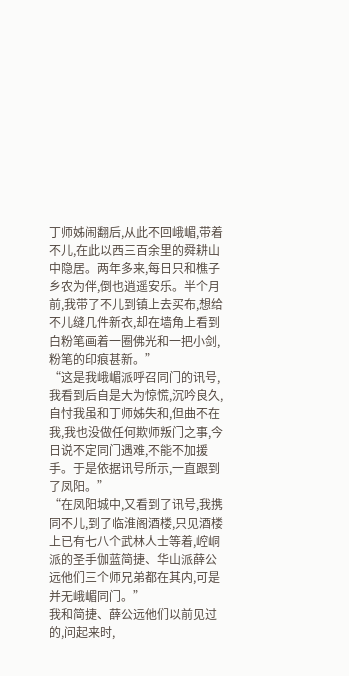丁师姊闹翻后,从此不回峨嵋,带着不儿,在此以西三百余里的舜耕山中隐居。两年多来,每日只和樵子乡农为伴,倒也逍遥安乐。半个月前,我带了不儿到镇上去买布,想给不儿缝几件新衣,却在墙角上看到白粉笔画着一圈佛光和一把小剑,粉笔的印痕甚新。”
“这是我峨嵋派呼召同门的讯号,我看到后自是大为惊慌,沉吟良久,自忖我虽和丁师姊失和,但曲不在我,我也没做任何欺师叛门之事,今日说不定同门遇难,不能不加援手。于是依据讯号所示,一直跟到了凤阳。”
“在凤阳城中,又看到了讯号,我携同不儿,到了临淮阁酒楼,只见酒楼上已有七八个武林人士等着,崆峒派的圣手伽蓝简捷、华山派薛公远他们三个师兄弟都在其内,可是并无峨嵋同门。”
我和简捷、薛公远他们以前见过的,问起来时,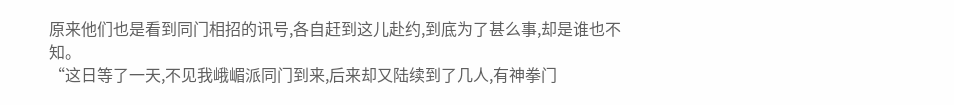原来他们也是看到同门相招的讯号,各自赶到这儿赴约,到底为了甚么事,却是谁也不知。
“这日等了一天,不见我峨嵋派同门到来,后来却又陆续到了几人,有神拳门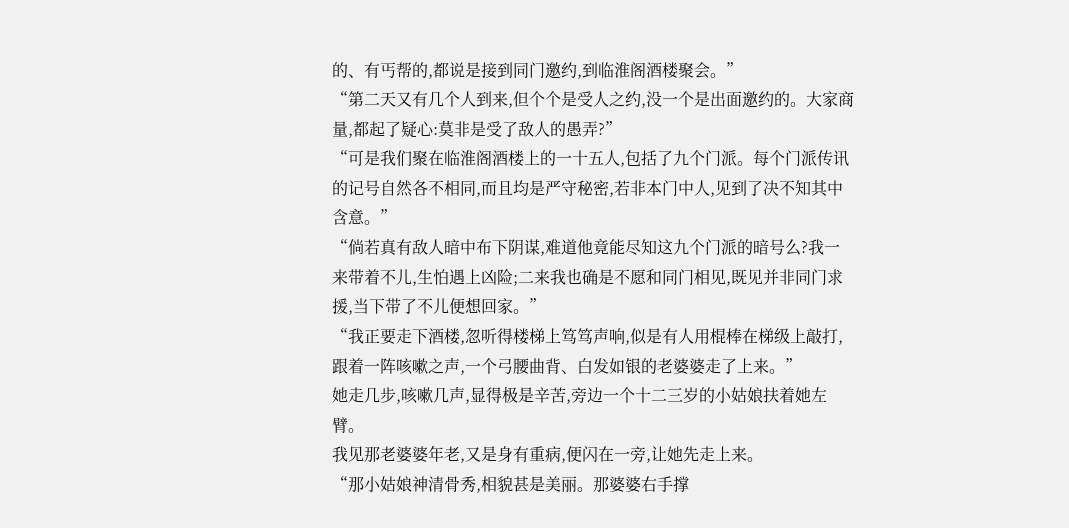的、有丐帮的,都说是接到同门邀约,到临淮阁酒楼聚会。”
“第二天又有几个人到来,但个个是受人之约,没一个是出面邀约的。大家商量,都起了疑心:莫非是受了敌人的愚弄?”
“可是我们聚在临淮阁酒楼上的一十五人,包括了九个门派。每个门派传讯的记号自然各不相同,而且均是严守秘密,若非本门中人,见到了决不知其中含意。”
“倘若真有敌人暗中布下阴谋,难道他竟能尽知这九个门派的暗号么?我一来带着不儿,生怕遇上凶险;二来我也确是不愿和同门相见,既见并非同门求援,当下带了不儿便想回家。”
“我正要走下酒楼,忽听得楼梯上笃笃声响,似是有人用棍棒在梯级上敲打,跟着一阵咳嗽之声,一个弓腰曲背、白发如银的老婆婆走了上来。”
她走几步,咳嗽几声,显得极是辛苦,旁边一个十二三岁的小姑娘扶着她左臂。
我见那老婆婆年老,又是身有重病,便闪在一旁,让她先走上来。
“那小姑娘神清骨秀,相貌甚是美丽。那婆婆右手撑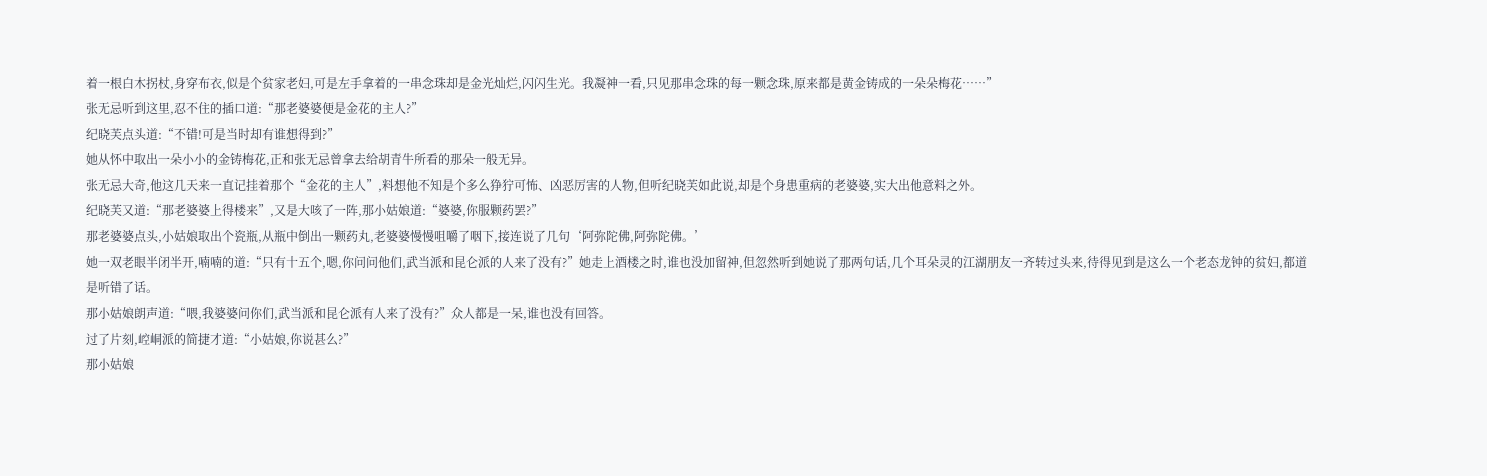着一根白木拐杖,身穿布衣,似是个贫家老妇,可是左手拿着的一串念珠却是金光灿烂,闪闪生光。我凝神一看,只见那串念珠的每一颗念珠,原来都是黄金铸成的一朵朵梅花……”
张无忌听到这里,忍不住的插口道:“那老婆婆便是金花的主人?”
纪晓芙点头道:“不错!可是当时却有谁想得到?”
她从怀中取出一朵小小的金铸梅花,正和张无忌曾拿去给胡青牛所看的那朵一般无异。
张无忌大奇,他这几天来一直记挂着那个“金花的主人”,料想他不知是个多么狰狞可怖、凶恶厉害的人物,但听纪晓芙如此说,却是个身患重病的老婆婆,实大出他意料之外。
纪晓芙又道:“那老婆婆上得楼来”,又是大咳了一阵,那小姑娘道:“婆婆,你服颗药罢?”
那老婆婆点头,小姑娘取出个瓷瓶,从瓶中倒出一颗药丸,老婆婆慢慢咀嚼了咽下,接连说了几句‘阿弥陀佛,阿弥陀佛。’
她一双老眼半闭半开,喃喃的道:“只有十五个,嗯,你问问他们,武当派和昆仑派的人来了没有?”她走上酒楼之时,谁也没加留神,但忽然听到她说了那两句话,几个耳朵灵的江湖朋友一齐转过头来,待得见到是这么一个老态龙钟的贫妇,都道是听错了话。
那小姑娘朗声道:“喂,我婆婆问你们,武当派和昆仑派有人来了没有?”众人都是一呆,谁也没有回答。
过了片刻,崆峒派的简捷才道:“小姑娘,你说甚么?”
那小姑娘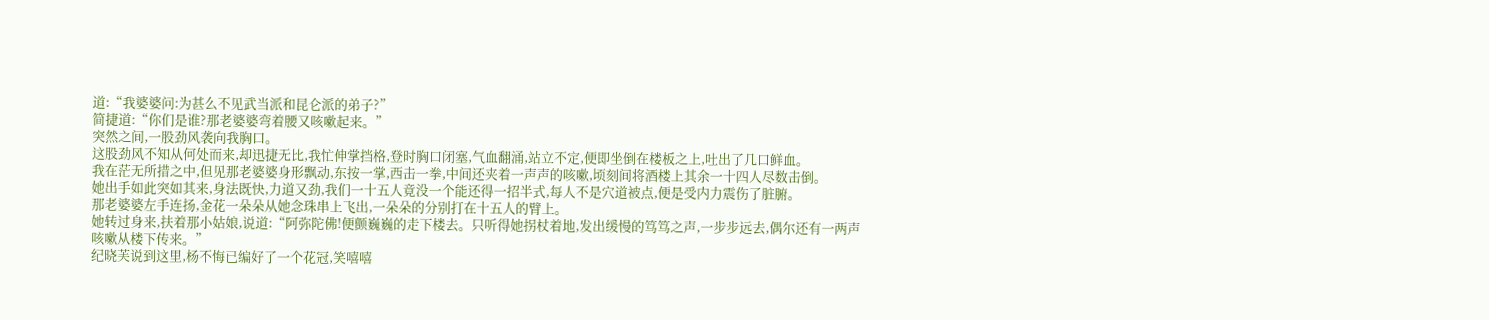道:“我婆婆问:为甚么不见武当派和昆仑派的弟子?”
简捷道:“你们是谁?那老婆婆弯着腰又咳嗽起来。”
突然之间,一股劲风袭向我胸口。
这股劲风不知从何处而来,却迅捷无比,我忙伸掌挡格,登时胸口闭塞,气血翻涌,站立不定,便即坐倒在楼板之上,吐出了几口鲜血。
我在茫无所措之中,但见那老婆婆身形飘动,东按一掌,西击一拳,中间还夹着一声声的咳嗽,顷刻间将酒楼上其余一十四人尽数击倒。
她出手如此突如其来,身法既快,力道又劲,我们一十五人竟没一个能还得一招半式,每人不是穴道被点,便是受内力震伤了脏腑。
那老婆婆左手连扬,金花一朵朵从她念珠串上飞出,一朵朵的分别打在十五人的臂上。
她转过身来,扶着那小姑娘,说道:“阿弥陀佛!便颤巍巍的走下楼去。只听得她拐杖着地,发出缓慢的笃笃之声,一步步远去,偶尔还有一两声咳嗽从楼下传来。”
纪晓芙说到这里,杨不悔已编好了一个花冠,笑嘻嘻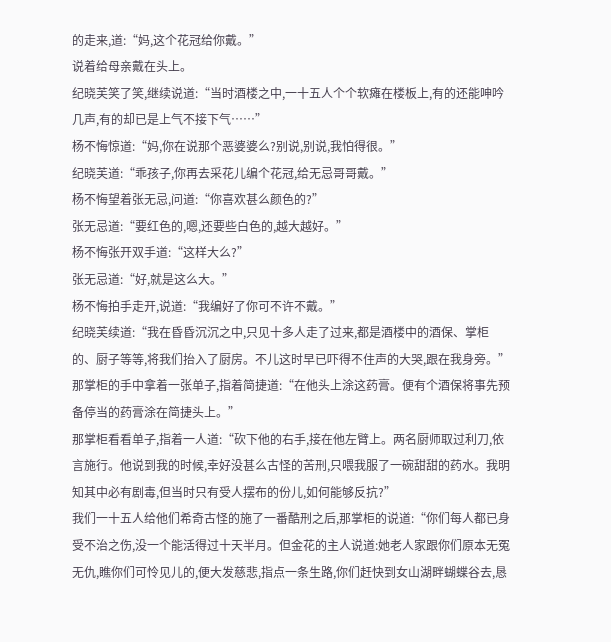的走来,道:“妈,这个花冠给你戴。”
说着给母亲戴在头上。
纪晓芙笑了笑,继续说道:“当时酒楼之中,一十五人个个软瘫在楼板上,有的还能呻吟几声,有的却已是上气不接下气……”
杨不悔惊道:“妈,你在说那个恶婆婆么?别说,别说,我怕得很。”
纪晓芙道:“乖孩子,你再去采花儿编个花冠,给无忌哥哥戴。”
杨不悔望着张无忌,问道:“你喜欢甚么颜色的?”
张无忌道:“要红色的,嗯,还要些白色的,越大越好。”
杨不悔张开双手道:“这样大么?”
张无忌道:“好,就是这么大。”
杨不悔拍手走开,说道:“我编好了你可不许不戴。”
纪晓芙续道:“我在昏昏沉沉之中,只见十多人走了过来,都是酒楼中的酒保、掌柜的、厨子等等,将我们抬入了厨房。不儿这时早已吓得不住声的大哭,跟在我身旁。”
那掌柜的手中拿着一张单子,指着简捷道:“在他头上涂这药膏。便有个酒保将事先预备停当的药膏涂在简捷头上。”
那掌柜看看单子,指着一人道:“砍下他的右手,接在他左臂上。两名厨师取过利刀,依言施行。他说到我的时候,幸好没甚么古怪的苦刑,只喂我服了一碗甜甜的药水。我明知其中必有剧毒,但当时只有受人摆布的份儿,如何能够反抗?”
我们一十五人给他们希奇古怪的施了一番酷刑之后,那掌柜的说道:“你们每人都已身受不治之伤,没一个能活得过十天半月。但金花的主人说道:她老人家跟你们原本无冤无仇,瞧你们可怜见儿的,便大发慈悲,指点一条生路,你们赶快到女山湖畔蝴蝶谷去,恳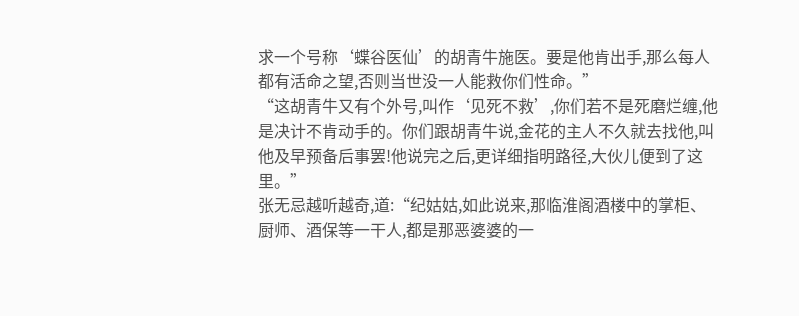求一个号称‘蝶谷医仙’的胡青牛施医。要是他肯出手,那么每人都有活命之望,否则当世没一人能救你们性命。”
“这胡青牛又有个外号,叫作‘见死不救’,你们若不是死磨烂缠,他是决计不肯动手的。你们跟胡青牛说,金花的主人不久就去找他,叫他及早预备后事罢!他说完之后,更详细指明路径,大伙儿便到了这里。”
张无忌越听越奇,道:“纪姑姑,如此说来,那临淮阁酒楼中的掌柜、厨师、酒保等一干人,都是那恶婆婆的一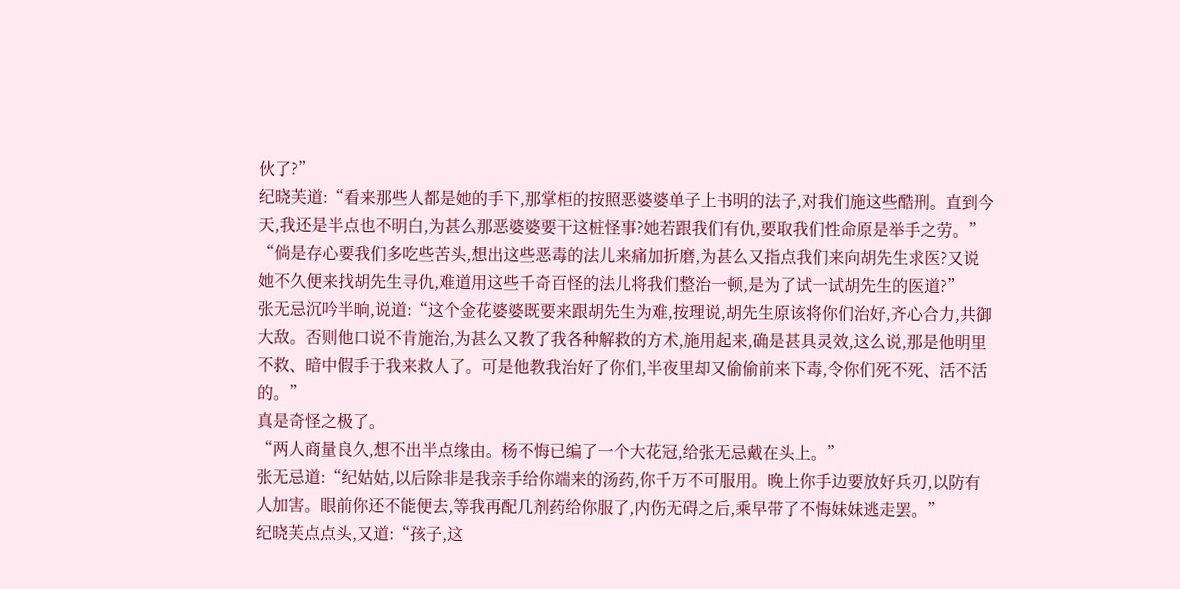伙了?”
纪晓芙道:“看来那些人都是她的手下,那掌柜的按照恶婆婆单子上书明的法子,对我们施这些酷刑。直到今天,我还是半点也不明白,为甚么那恶婆婆要干这桩怪事?她若跟我们有仇,要取我们性命原是举手之劳。”
“倘是存心要我们多吃些苦头,想出这些恶毒的法儿来痛加折磨,为甚么又指点我们来向胡先生求医?又说她不久便来找胡先生寻仇,难道用这些千奇百怪的法儿将我们整治一顿,是为了试一试胡先生的医道?”
张无忌沉吟半晌,说道:“这个金花婆婆既要来跟胡先生为难,按理说,胡先生原该将你们治好,齐心合力,共御大敌。否则他口说不肯施治,为甚么又教了我各种解救的方术,施用起来,确是甚具灵效,这么说,那是他明里不救、暗中假手于我来救人了。可是他教我治好了你们,半夜里却又偷偷前来下毒,令你们死不死、活不活的。”
真是奇怪之极了。
“两人商量良久,想不出半点缘由。杨不悔已编了一个大花冠,给张无忌戴在头上。”
张无忌道:“纪姑姑,以后除非是我亲手给你端来的汤药,你千万不可服用。晚上你手边要放好兵刃,以防有人加害。眼前你还不能便去,等我再配几剂药给你服了,内伤无碍之后,乘早带了不悔妹妹逃走罢。”
纪晓芙点点头,又道:“孩子,这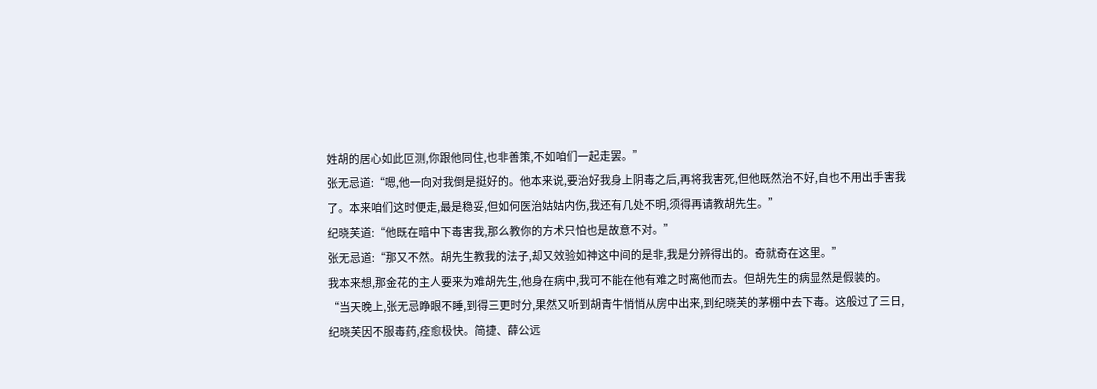姓胡的居心如此叵测,你跟他同住,也非善策,不如咱们一起走罢。”
张无忌道:“嗯,他一向对我倒是挺好的。他本来说,要治好我身上阴毒之后,再将我害死,但他既然治不好,自也不用出手害我了。本来咱们这时便走,最是稳妥,但如何医治姑姑内伤,我还有几处不明,须得再请教胡先生。”
纪晓芙道:“他既在暗中下毒害我,那么教你的方术只怕也是故意不对。”
张无忌道:“那又不然。胡先生教我的法子,却又效验如神这中间的是非,我是分辨得出的。奇就奇在这里。”
我本来想,那金花的主人要来为难胡先生,他身在病中,我可不能在他有难之时离他而去。但胡先生的病显然是假装的。
“当天晚上,张无忌睁眼不睡,到得三更时分,果然又听到胡青牛悄悄从房中出来,到纪晓芙的茅棚中去下毒。这般过了三日,纪晓芙因不服毒药,痊愈极快。简捷、薛公远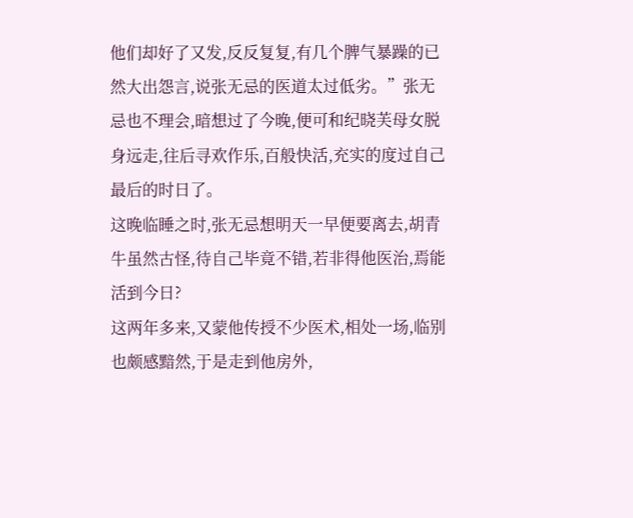他们却好了又发,反反复复,有几个脾气暴躁的已然大出怨言,说张无忌的医道太过低劣。”张无忌也不理会,暗想过了今晚,便可和纪晓芙母女脱身远走,往后寻欢作乐,百般快活,充实的度过自己最后的时日了。
这晚临睡之时,张无忌想明天一早便要离去,胡青牛虽然古怪,待自己毕竟不错,若非得他医治,焉能活到今日?
这两年多来,又蒙他传授不少医术,相处一场,临别也颇感黯然,于是走到他房外,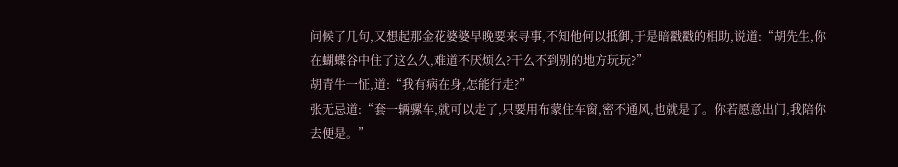问候了几句,又想起那金花婆婆早晚要来寻事,不知他何以抵御,于是暗戳戳的相助,说道:“胡先生,你在蝴蝶谷中住了这么久,难道不厌烦么?干么不到别的地方玩玩?”
胡青牛一怔,道:“我有病在身,怎能行走?”
张无忌道:“套一辆骡车,就可以走了,只要用布蒙住车窗,密不通风,也就是了。你若愿意出门,我陪你去便是。”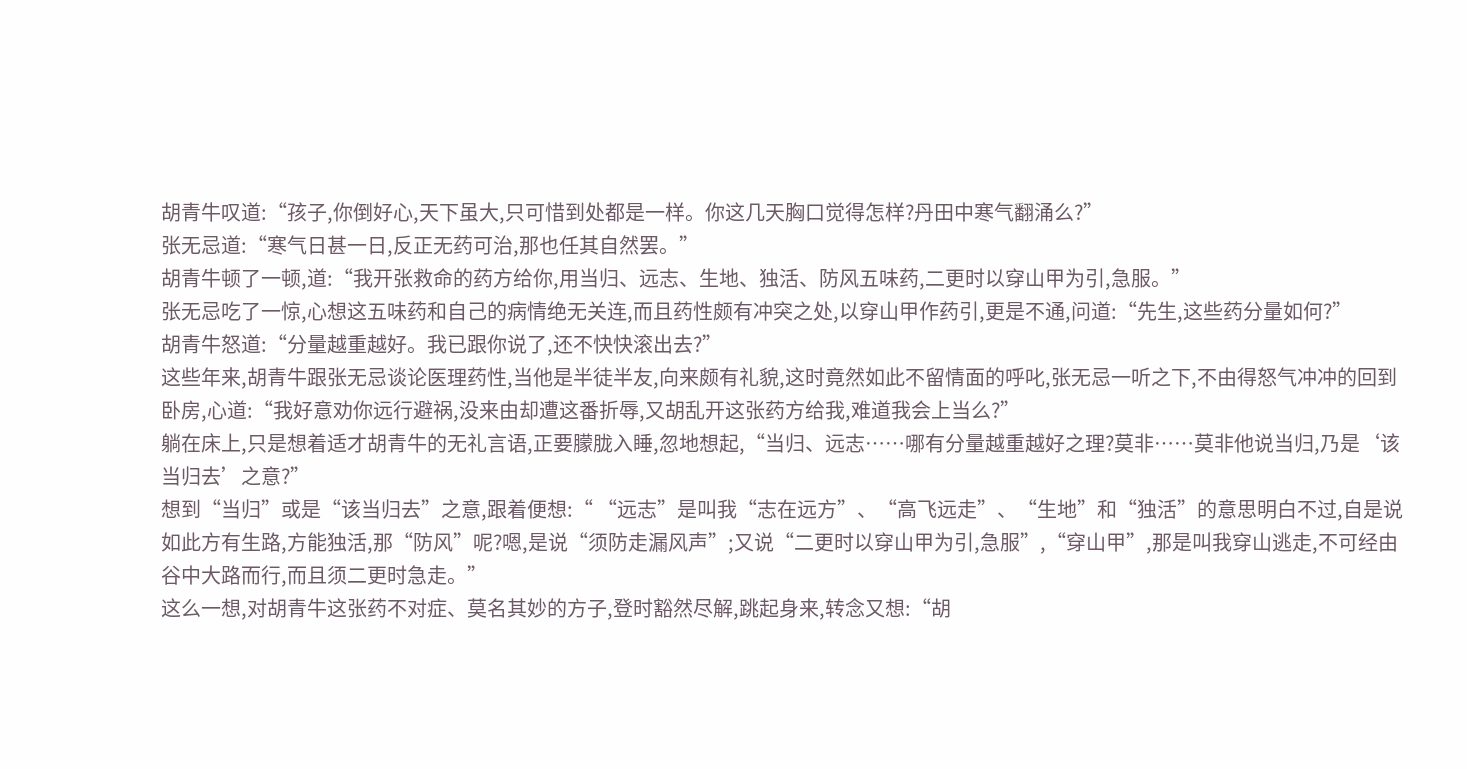胡青牛叹道:“孩子,你倒好心,天下虽大,只可惜到处都是一样。你这几天胸口觉得怎样?丹田中寒气翻涌么?”
张无忌道:“寒气日甚一日,反正无药可治,那也任其自然罢。”
胡青牛顿了一顿,道:“我开张救命的药方给你,用当归、远志、生地、独活、防风五味药,二更时以穿山甲为引,急服。”
张无忌吃了一惊,心想这五味药和自己的病情绝无关连,而且药性颇有冲突之处,以穿山甲作药引,更是不通,问道:“先生,这些药分量如何?”
胡青牛怒道:“分量越重越好。我已跟你说了,还不快快滚出去?”
这些年来,胡青牛跟张无忌谈论医理药性,当他是半徒半友,向来颇有礼貌,这时竟然如此不留情面的呼叱,张无忌一听之下,不由得怒气冲冲的回到卧房,心道:“我好意劝你远行避祸,没来由却遭这番折辱,又胡乱开这张药方给我,难道我会上当么?”
躺在床上,只是想着适才胡青牛的无礼言语,正要朦胧入睡,忽地想起,“当归、远志……哪有分量越重越好之理?莫非……莫非他说当归,乃是‘该当归去’之意?”
想到“当归”或是“该当归去”之意,跟着便想:“ “远志”是叫我“志在远方”、“高飞远走”、“生地”和“独活”的意思明白不过,自是说如此方有生路,方能独活,那“防风”呢?嗯,是说“须防走漏风声”;又说“二更时以穿山甲为引,急服”,“穿山甲”,那是叫我穿山逃走,不可经由谷中大路而行,而且须二更时急走。”
这么一想,对胡青牛这张药不对症、莫名其妙的方子,登时豁然尽解,跳起身来,转念又想:“胡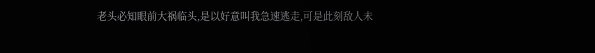老头必知眼前大祸临头,是以好意叫我急速逃走,可是此刻敌人未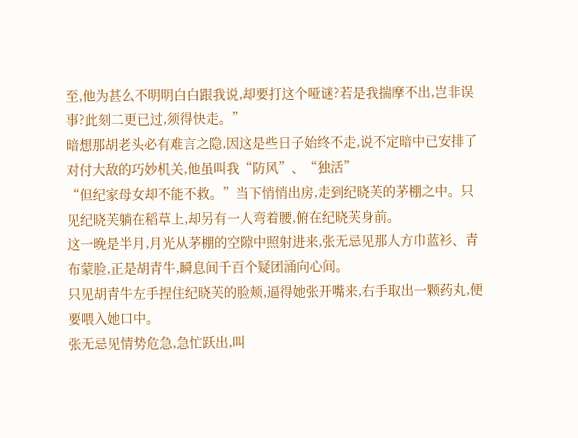至,他为甚么不明明白白跟我说,却要打这个哑谜?若是我揣摩不出,岂非误事?此刻二更已过,须得快走。”
暗想那胡老头必有难言之隐,因这是些日子始终不走,说不定暗中已安排了对付大敌的巧妙机关,他虽叫我“防风”、“独活”
“但纪家母女却不能不救。”当下悄悄出房,走到纪晓芙的茅棚之中。只见纪晓芙躺在稻草上,却另有一人弯着腰,俯在纪晓芙身前。
这一晚是半月,月光从茅棚的空隙中照射进来,张无忌见那人方巾蓝衫、青布蒙脸,正是胡青牛,瞬息间千百个疑团涌向心间。
只见胡青牛左手捏住纪晓芙的脸颊,逼得她张开嘴来,右手取出一颗药丸,便要喂入她口中。
张无忌见情势危急,急忙跃出,叫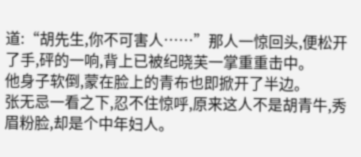道:“胡先生,你不可害人……”那人一惊回头,便松开了手,砰的一响,背上已被纪晓芙一掌重重击中。
他身子软倒,蒙在脸上的青布也即掀开了半边。
张无忌一看之下,忍不住惊呼,原来这人不是胡青牛,秀眉粉脸,却是个中年妇人。